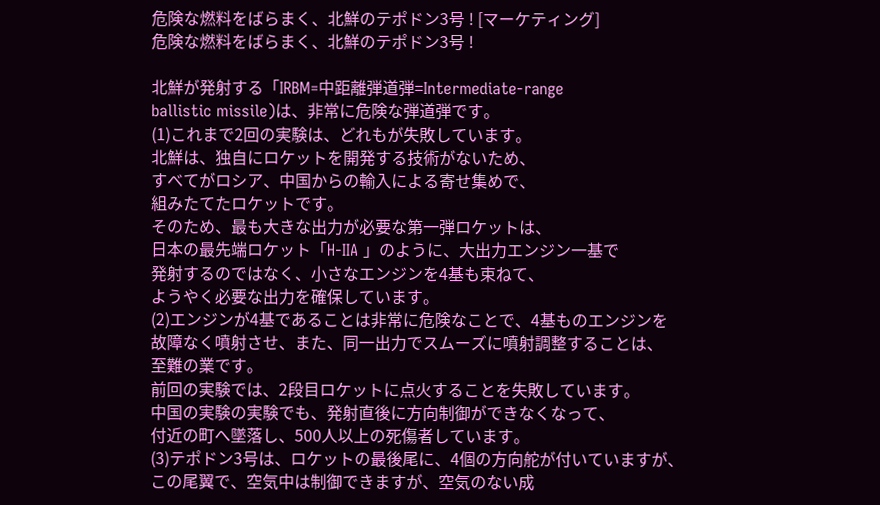危険な燃料をばらまく、北鮮のテポドン3号 ! [マーケティング]
危険な燃料をばらまく、北鮮のテポドン3号 !

北鮮が発射する「IRBM=中距離弾道弾=Intermediate-range
ballistic missile)は、非常に危険な弾道弾です。
(1)これまで2回の実験は、どれもが失敗しています。
北鮮は、独自にロケットを開発する技術がないため、
すべてがロシア、中国からの輸入による寄せ集めで、
組みたてたロケットです。
そのため、最も大きな出力が必要な第一弾ロケットは、
日本の最先端ロケット「H-IIA 」のように、大出力エンジン一基で
発射するのではなく、小さなエンジンを4基も束ねて、
ようやく必要な出力を確保しています。
(2)エンジンが4基であることは非常に危険なことで、4基ものエンジンを
故障なく噴射させ、また、同一出力でスムーズに噴射調整することは、
至難の業です。
前回の実験では、2段目ロケットに点火することを失敗しています。
中国の実験の実験でも、発射直後に方向制御ができなくなって、
付近の町へ墜落し、500人以上の死傷者しています。
(3)テポドン3号は、ロケットの最後尾に、4個の方向舵が付いていますが、
この尾翼で、空気中は制御できますが、空気のない成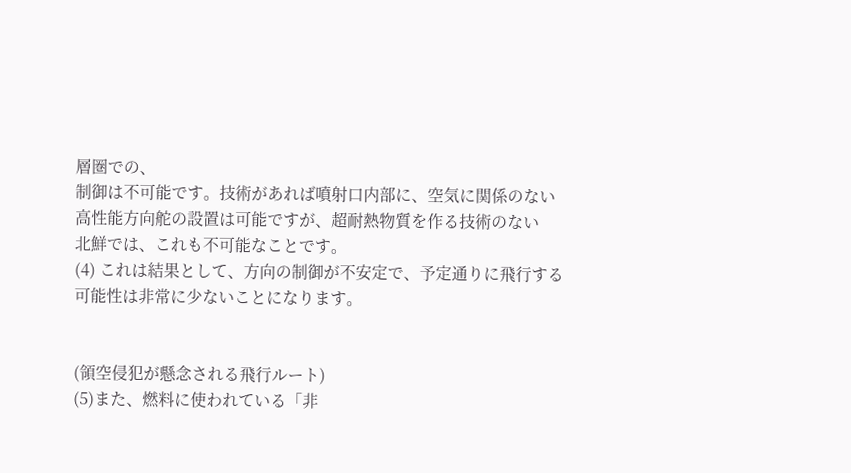層圏での、
制御は不可能です。技術があれば噴射口内部に、空気に関係のない
高性能方向舵の設置は可能ですが、超耐熱物質を作る技術のない
北鮮では、これも不可能なことです。
(4) これは結果として、方向の制御が不安定で、予定通りに飛行する
可能性は非常に少ないことになります。


(領空侵犯が懸念される飛行ルート)
(5)また、燃料に使われている「非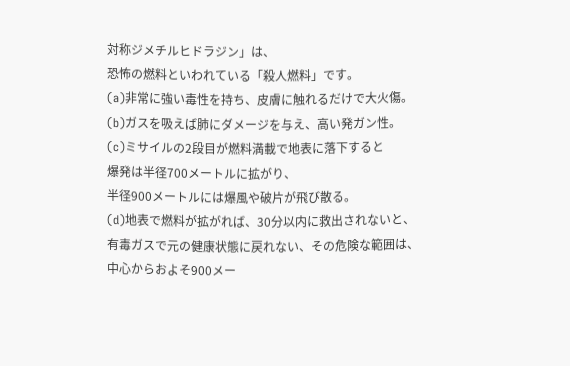対称ジメチルヒドラジン」は、
恐怖の燃料といわれている「殺人燃料」です。
(a)非常に強い毒性を持ち、皮膚に触れるだけで大火傷。
(b)ガスを吸えば肺にダメージを与え、高い発ガン性。
(c)ミサイルの2段目が燃料満載で地表に落下すると
爆発は半径700メートルに拡がり、
半径900メートルには爆風や破片が飛び散る。
(d)地表で燃料が拡がれば、30分以内に救出されないと、
有毒ガスで元の健康状態に戻れない、その危険な範囲は、
中心からおよそ900メー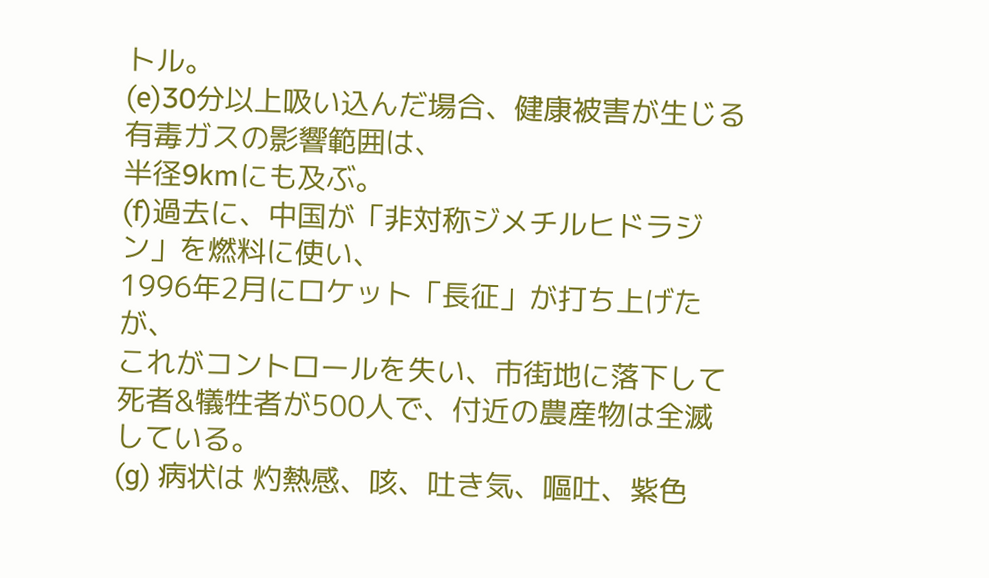トル。
(e)30分以上吸い込んだ場合、健康被害が生じる有毒ガスの影響範囲は、
半径9kmにも及ぶ。
(f)過去に、中国が「非対称ジメチルヒドラジン」を燃料に使い、
1996年2月にロケット「長征」が打ち上げたが、
これがコントロールを失い、市街地に落下して
死者&犠牲者が500人で、付近の農産物は全滅している。
(g) 病状は 灼熱感、咳、吐き気、嘔吐、紫色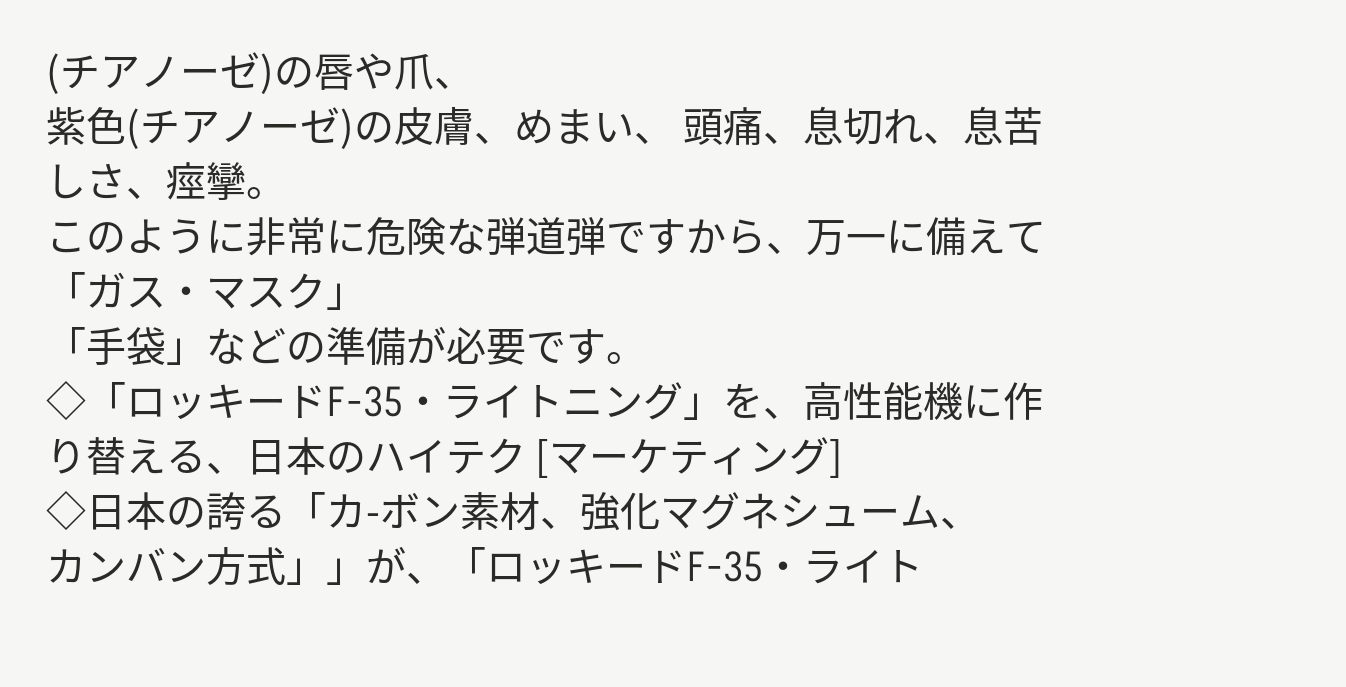(チアノーゼ)の唇や爪、
紫色(チアノーゼ)の皮膚、めまい、 頭痛、息切れ、息苦しさ、痙攣。
このように非常に危険な弾道弾ですから、万一に備えて「ガス・マスク」
「手袋」などの準備が必要です。
◇「ロッキードF-35・ライトニング」を、高性能機に作り替える、日本のハイテク [マーケティング]
◇日本の誇る「カ-ボン素材、強化マグネシューム、
カンバン方式」」が、「ロッキードF-35・ライト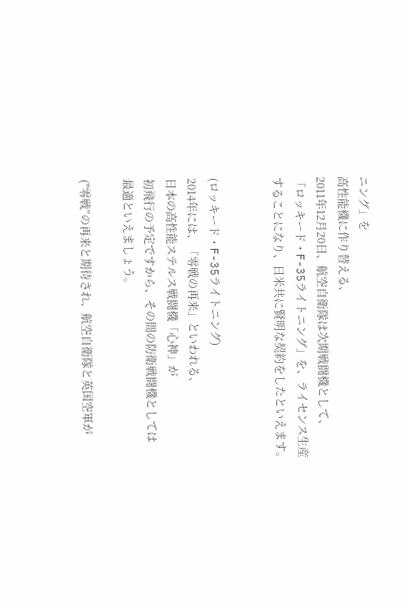ニング」を
高性能機に作り替える、
2011年12月20日、航空自衛隊は次期戦闘機として、
「ロッキード・F-35ライトニング」を、ライセンス生産
することになり、日米共に賢明な契約をしたといえます。


(ロッキード・F-35ライトニング)
2014年には、「零戦の再来」といわれる、
日本の高性能ステルス戦闘機「心神」が
初飛行の予定ですから、その間の防衛戦闘機としては
最適といえましょう。

("零戦”の再来と期待され、航空自衛隊と英国空軍が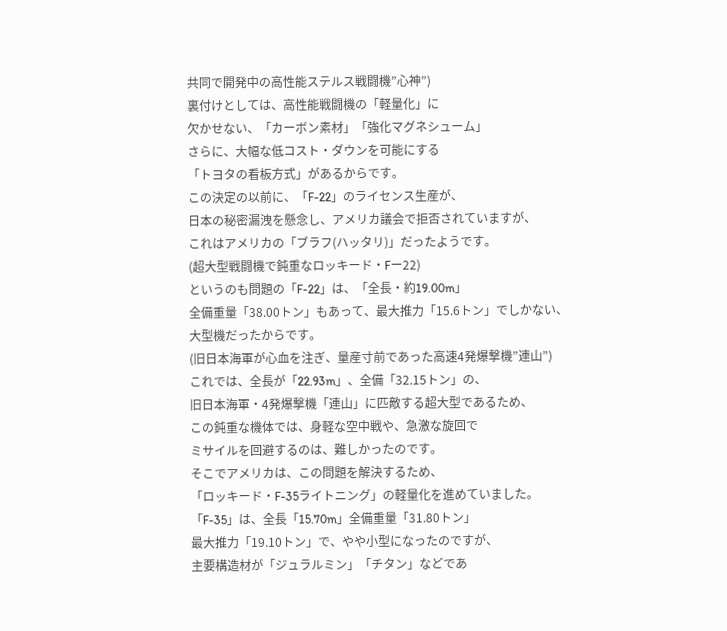共同で開発中の高性能ステルス戦闘機”心神”)
裏付けとしては、高性能戦闘機の「軽量化」に
欠かせない、「カーボン素材」「強化マグネシューム」
さらに、大幅な低コスト・ダウンを可能にする
「トヨタの看板方式」があるからです。
この決定の以前に、「F-22」のライセンス生産が、
日本の秘密漏洩を懸念し、アメリカ議会で拒否されていますが、
これはアメリカの「ブラフ(ハッタリ)」だったようです。
(超大型戦闘機で鈍重なロッキード・Fー22)
というのも問題の「F-22」は、「全長・約19.00m」
全備重量「38.00トン」もあって、最大推力「15.6トン」でしかない、
大型機だったからです。
(旧日本海軍が心血を注ぎ、量産寸前であった高速4発爆撃機”連山”)
これでは、全長が「22.93m」、全備「32.15トン」の、
旧日本海軍・4発爆撃機「連山」に匹敵する超大型であるため、
この鈍重な機体では、身軽な空中戦や、急激な旋回で
ミサイルを回避するのは、難しかったのです。
そこでアメリカは、この問題を解決するため、
「ロッキード・F-35ライトニング」の軽量化を進めていました。
「F-35」は、全長「15.70m」全備重量「31.80トン」
最大推力「19.10トン」で、やや小型になったのですが、
主要構造材が「ジュラルミン」「チタン」などであ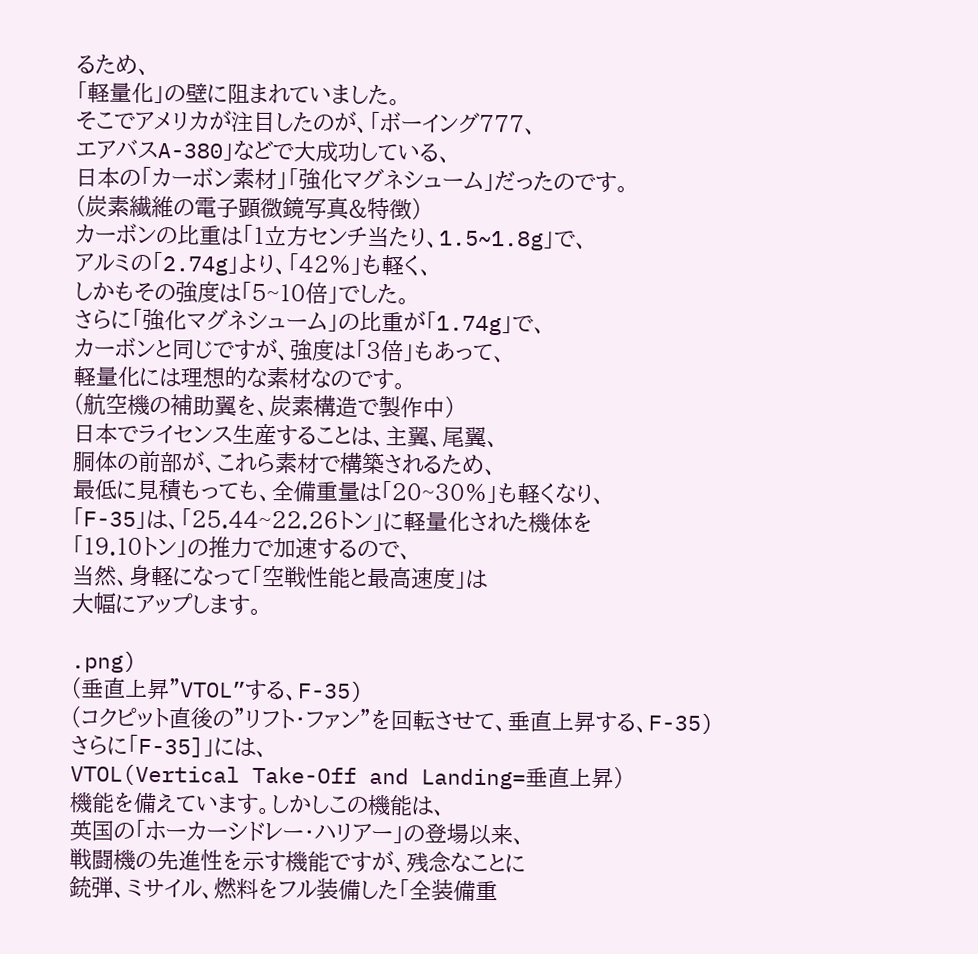るため、
「軽量化」の壁に阻まれていました。
そこでアメリカが注目したのが、「ボーイング777、
エアバスA-380」などで大成功している、
日本の「カーボン素材」「強化マグネシューム」だったのです。
(炭素繊維の電子顕微鏡写真&特徴)
カーボンの比重は「1立方センチ当たり、1.5~1.8g」で、
アルミの「2.74g」より、「42%」も軽く、
しかもその強度は「5~10倍」でした。
さらに「強化マグネシューム」の比重が「1.74g」で、
カーボンと同じですが、強度は「3倍」もあって、
軽量化には理想的な素材なのです。
(航空機の補助翼を、炭素構造で製作中)
日本でライセンス生産することは、主翼、尾翼、
胴体の前部が、これら素材で構築されるため、
最低に見積もっても、全備重量は「20~30%」も軽くなり、
「F-35」は、「25.44~22.26トン」に軽量化された機体を
「19.10トン」の推力で加速するので、
当然、身軽になって「空戦性能と最高速度」は
大幅にアップします。

.png)
(垂直上昇”VTOL”する、F-35)
(コクピット直後の”リフト・ファン”を回転させて、垂直上昇する、F-35)
さらに「F-35]」には、
VTOL(Vertical Take-Off and Landing=垂直上昇)
機能を備えています。しかしこの機能は、
英国の「ホーカーシドレー・ハリアー」の登場以来、
戦闘機の先進性を示す機能ですが、残念なことに
銃弾、ミサイル、燃料をフル装備した「全装備重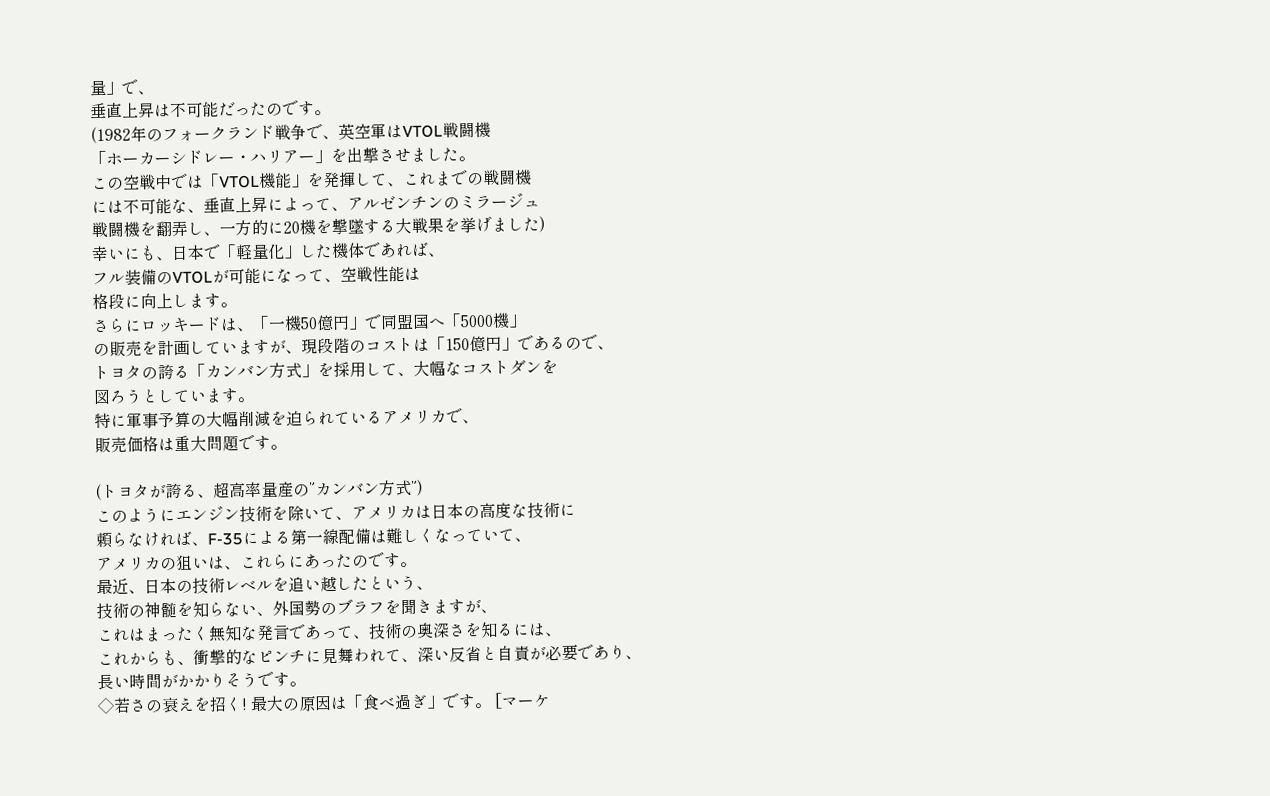量」で、
垂直上昇は不可能だったのです。
(1982年のフォークランド戦争で、英空軍はVTOL戦闘機
「ホーカーシドレー・ハリアー」を出撃させました。
この空戦中では「VTOL機能」を発揮して、これまでの戦闘機
には不可能な、垂直上昇によって、アルゼンチンのミラージュ
戦闘機を翻弄し、一方的に20機を撃墜する大戦果を挙げました)
幸いにも、日本で「軽量化」した機体であれば、
フル装備のVTOLが可能になって、空戦性能は
格段に向上します。
さらにロッキードは、「一機50億円」で同盟国へ「5000機」
の販売を計画していますが、現段階のコストは「150億円」であるので、
トヨタの誇る「カンバン方式」を採用して、大幅なコストダンを
図ろうとしています。
特に軍事予算の大幅削減を迫られているアメリカで、
販売価格は重大問題です。

(トヨタが誇る、超高率量産の”カンバン方式”)
このようにエンジン技術を除いて、アメリカは日本の高度な技術に
頼らなければ、F-35による第一線配備は難しくなっていて、
アメリカの狙いは、これらにあったのです。
最近、日本の技術レベルを追い越したという、
技術の神髄を知らない、外国勢のブラフを聞きますが、
これはまったく無知な発言であって、技術の奥深さを知るには、
これからも、衝撃的なピンチに見舞われて、深い反省と自責が必要であり、
長い時間がかかりそうです。
◇若さの衰えを招く! 最大の原因は「食べ過ぎ」です。 [マーケ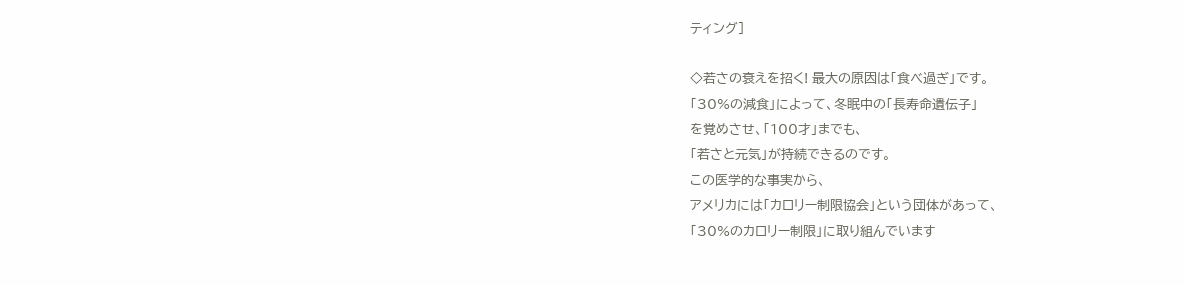ティング]

◇若さの衰えを招く! 最大の原因は「食べ過ぎ」です。
「30%の減食」によって、冬眠中の「長寿命遺伝子」
を覚めさせ、「100才」までも、
「若さと元気」が持続できるのです。
この医学的な事実から、
アメリカには「カロリー制限協会」という団体があって、
「30%のカロリー制限」に取り組んでいます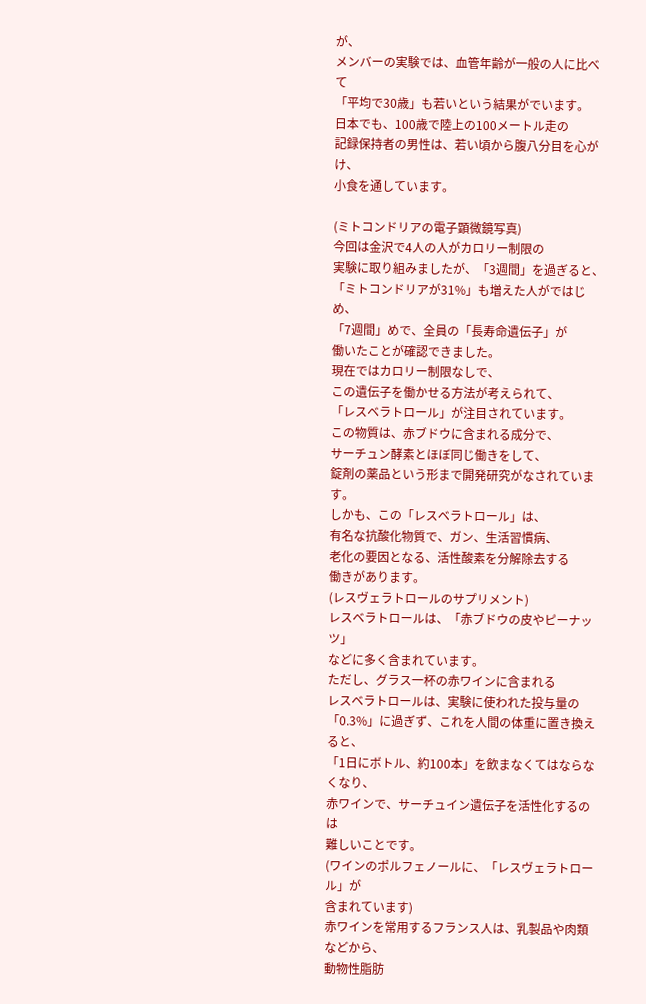が、
メンバーの実験では、血管年齢が一般の人に比べて
「平均で30歳」も若いという結果がでいます。
日本でも、100歳で陸上の100メートル走の
記録保持者の男性は、若い頃から腹八分目を心がけ、
小食を通しています。

(ミトコンドリアの電子顕微鏡写真)
今回は金沢で4人の人がカロリー制限の
実験に取り組みましたが、「3週間」を過ぎると、
「ミトコンドリアが31%」も増えた人がではじめ、
「7週間」めで、全員の「長寿命遺伝子」が
働いたことが確認できました。
現在ではカロリー制限なしで、
この遺伝子を働かせる方法が考えられて、
「レスベラトロール」が注目されています。
この物質は、赤ブドウに含まれる成分で、
サーチュン酵素とほぼ同じ働きをして、
錠剤の薬品という形まで開発研究がなされています。
しかも、この「レスベラトロール」は、
有名な抗酸化物質で、ガン、生活習慣病、
老化の要因となる、活性酸素を分解除去する
働きがあります。
(レスヴェラトロールのサプリメント)
レスベラトロールは、「赤ブドウの皮やピーナッツ」
などに多く含まれています。
ただし、グラス一杯の赤ワインに含まれる
レスベラトロールは、実験に使われた投与量の
「0.3%」に過ぎず、これを人間の体重に置き換えると、
「1日にボトル、約100本」を飲まなくてはならなくなり、
赤ワインで、サーチュイン遺伝子を活性化するのは
難しいことです。
(ワインのポルフェノールに、「レスヴェラトロール」が
含まれています)
赤ワインを常用するフランス人は、乳製品や肉類などから、
動物性脂肪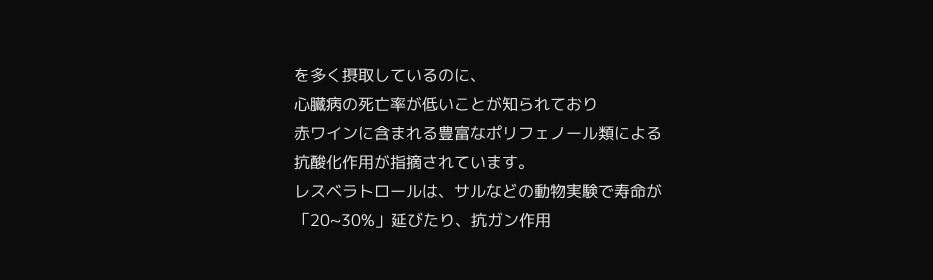を多く摂取しているのに、
心臓病の死亡率が低いことが知られており
赤ワインに含まれる豊富なポリフェノール類による
抗酸化作用が指摘されています。
レスベラトロールは、サルなどの動物実験で寿命が
「20~30%」延びたり、抗ガン作用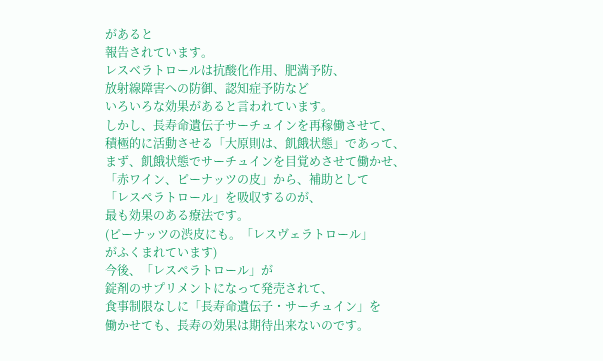があると
報告されています。
レスベラトロールは抗酸化作用、肥満予防、
放射線障害への防御、認知症予防など
いろいろな効果があると言われています。
しかし、長寿命遺伝子サーチュインを再稼働させて、
積極的に活動させる「大原則は、飢餓状態」であって、
まず、飢餓状態でサーチュインを目覚めさせて働かせ、
「赤ワイン、ピーナッツの皮」から、補助として
「レスペラトロール」を吸収するのが、
最も効果のある療法です。
(ピーナッツの渋皮にも。「レスヴェラトロール」
がふくまれています)
今後、「レスペラトロール」が
錠剤のサプリメントになって発売されて、
食事制限なしに「長寿命遺伝子・サーチュイン」を
働かせても、長寿の効果は期待出来ないのです。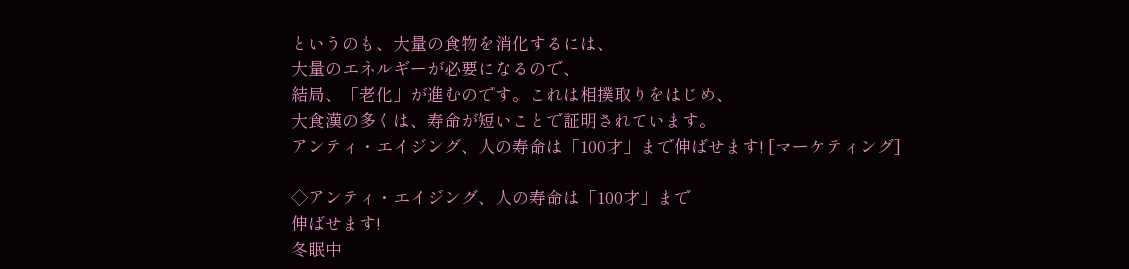というのも、大量の食物を消化するには、
大量のエネルギーが必要になるので、
結局、「老化」が進むのです。これは相撲取りをはじめ、
大食漢の多くは、寿命が短いことで証明されています。
アンティ・エイジング、人の寿命は「100才」まで伸ばせます! [マーケティング]

◇アンティ・エイジング、人の寿命は「100才」まで
伸ばせます!
冬眠中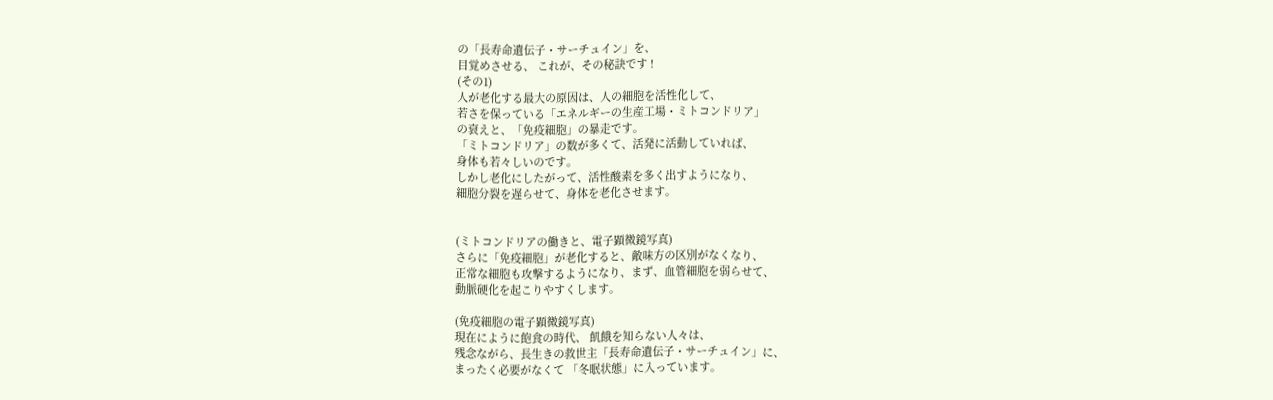の「長寿命遺伝子・サーチュイン」を、
目覚めさせる、 これが、その秘訣です !
(その1)
人が老化する最大の原因は、人の細胞を活性化して、
若さを保っている「エネルギーの生産工場・ミトコンドリア」
の衰えと、「免疫細胞」の暴走です。
「ミトコンドリア」の数が多くて、活発に活動していれば、
身体も若々しいのです。
しかし老化にしたがって、活性酸素を多く出すようになり、
細胞分裂を遅らせて、身体を老化させます。


(ミトコンドリアの働きと、電子顕微鏡写真)
さらに「免疫細胞」が老化すると、敵味方の区別がなくなり、
正常な細胞も攻撃するようになり、まず、血管細胞を弱らせて、
動脈硬化を起こりやすくします。

(免疫細胞の電子顕微鏡写真)
現在にように飽食の時代、 飢餓を知らない人々は、
残念ながら、長生きの救世主「長寿命遺伝子・サーチュイン」に、
まったく必要がなくて 「冬眠状態」に入っています。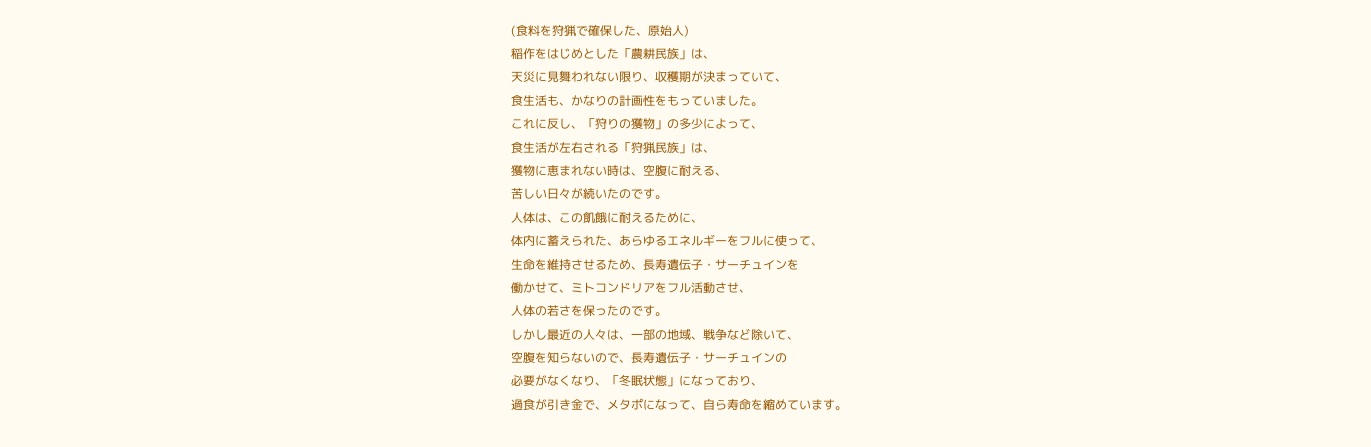(食料を狩猟で確保した、原始人)
稲作をはじめとした「農耕民族」は、
天災に見舞われない限り、収穫期が決まっていて、
食生活も、かなりの計画性をもっていました。
これに反し、「狩りの獲物」の多少によって、
食生活が左右される「狩猟民族」は、
獲物に恵まれない時は、空腹に耐える、
苦しい日々が続いたのです。
人体は、この飢餓に耐えるために、
体内に蓄えられた、あらゆるエネルギーをフルに使って、
生命を維持させるため、長寿遺伝子・サーチュインを
働かせて、ミトコンドリアをフル活動させ、
人体の若さを保ったのです。
しかし最近の人々は、一部の地域、戦争など除いて、
空腹を知らないので、長寿遺伝子・サーチュインの
必要がなくなり、「冬眠状態」になっており、
過食が引き金で、メタポになって、自ら寿命を縮めています。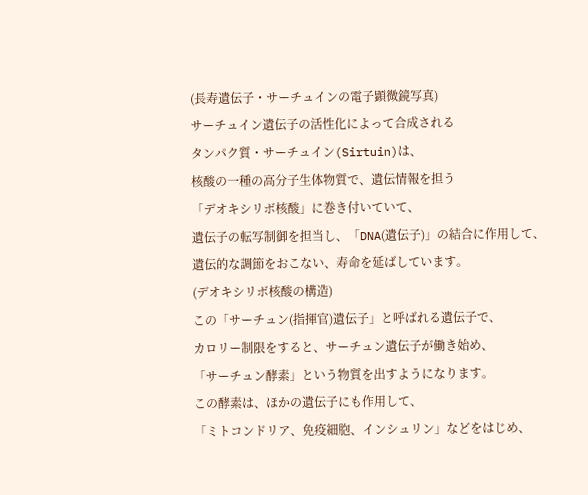(長寿遺伝子・サーチュインの電子顕微鏡写真)
サーチュイン遺伝子の活性化によって合成される
タンパク質・サーチュイン(Sirtuin)は、
核酸の一種の高分子生体物質で、遺伝情報を担う
「デオキシリボ核酸」に巻き付いていて、
遺伝子の転写制御を担当し、「DNA(遺伝子)」の結合に作用して、
遺伝的な調節をおこない、寿命を延ばしています。
(デオキシリボ核酸の構造)
この「サーチュン(指揮官)遺伝子」と呼ばれる遺伝子で、
カロリー制限をすると、サーチュン遺伝子が働き始め、
「サーチュン酵素」という物質を出すようになります。
この酵素は、ほかの遺伝子にも作用して、
「ミトコンドリア、免疫細胞、インシュリン」などをはじめ、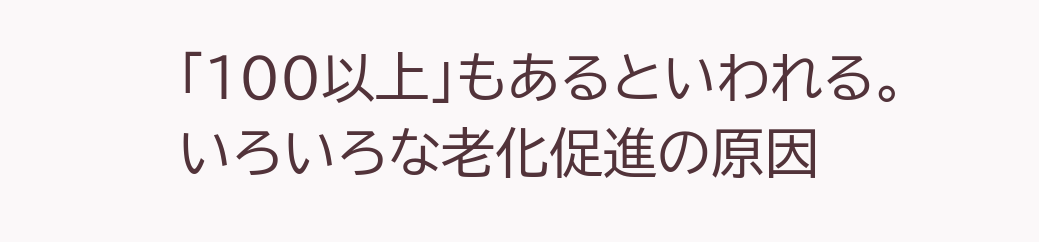「100以上」もあるといわれる。いろいろな老化促進の原因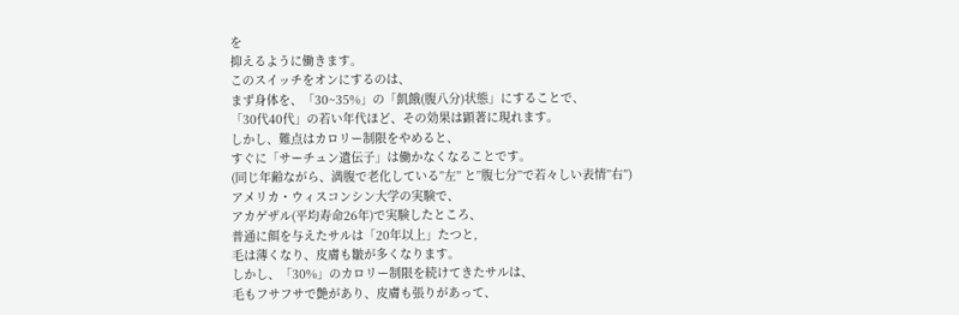を
抑えるように働きます。
このスイッチをオンにするのは、
まず身体を、「30~35%」の「飢餓(腹八分)状態」にすることで、
「30代40代」の若い年代ほど、その効果は顕著に現れます。
しかし、難点はカロリー制限をやめると、
すぐに「サーチュン遺伝子」は働かなくなることです。
(同じ年齢ながら、満腹で老化している”左” と”腹七分”で若々しい表情”右”)
アメリカ・ウィスコンシン大学の実験で、
アカゲザル(平均寿命26年)で実験したところ、
普通に餌を与えたサルは「20年以上」たつと,
毛は薄くなり、皮膚も皺が多くなります。
しかし、「30%」のカロリー制限を続けてきたサルは、
毛もフサフサで艶があり、皮膚も張りがあって、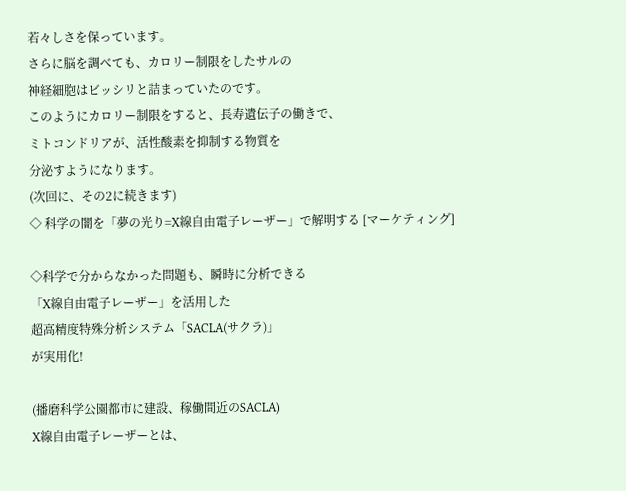若々しさを保っています。
さらに脳を調べても、カロリー制限をしたサルの
神経細胞はビッシリと詰まっていたのです。
このようにカロリー制限をすると、長寿遺伝子の働きで、
ミトコンドリアが、活性酸素を抑制する物質を
分泌すようになります。
(次回に、その2に続きます)
◇ 科学の闇を「夢の光り=X線自由電子レーザー」で解明する [マーケティング]

◇科学で分からなかった問題も、瞬時に分析できる
「X線自由電子レーザー」を活用した
超高精度特殊分析システム「SACLA(サクラ)」
が実用化!

(播磨科学公園都市に建設、稼働間近のSACLA)
X線自由電子レーザーとは、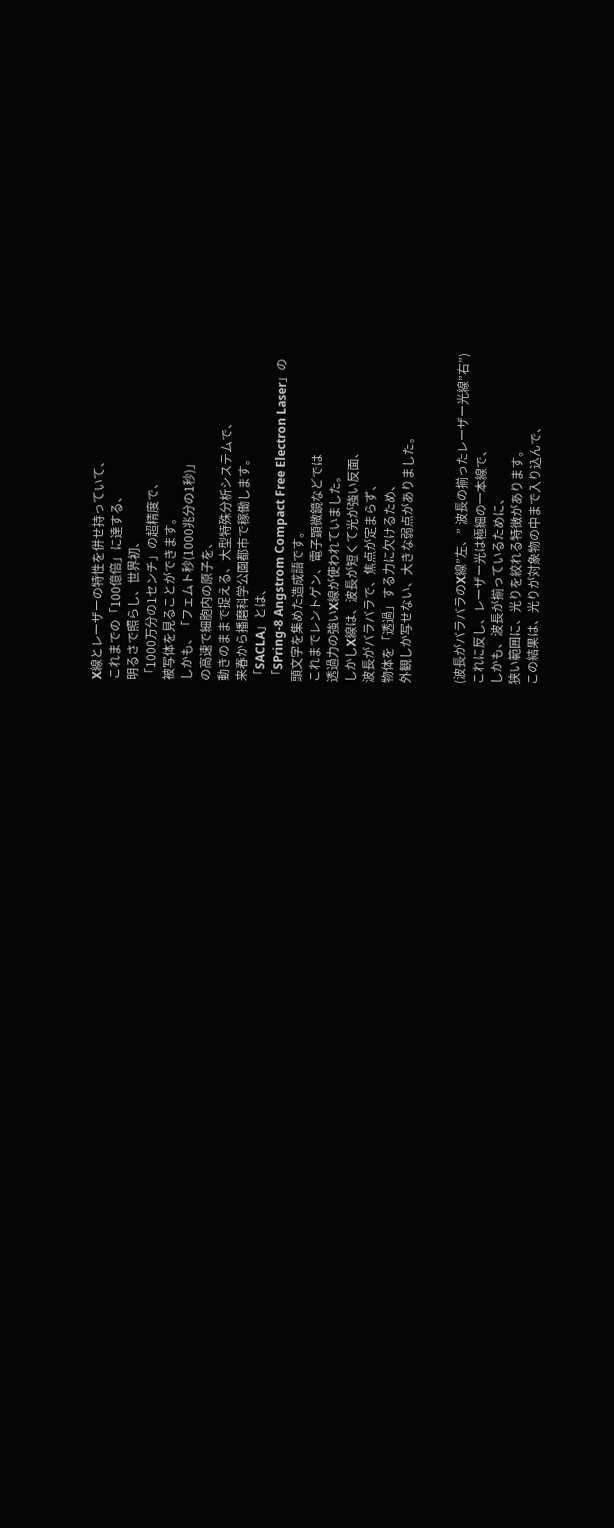X線とレーザーの特性を併せ持っていて、
これまでの「100億倍」に達する、
明るさで照らし、世界初、
「1000万分の1センチ」の超精度で、
被写体を見ることができます。
しかも、「フェムト秒(1000兆分の1秒)」
の高速で細胞内の原子を、
動きのままで捉える、大型特殊分析システムで、
来春から播磨科学公園都市で稼働します。
「SACLA」とは、
「SPring-8 Angstrom Compact Free Electron Laser」の
頭文字を集めた造成語です。
これまでレントゲン、電子顕微鏡などでは
透過力の強いX線が使われていました。
しかしX線は、波長が短くて光が強い反面、
波長がバラバラで、焦点が定まらず、
物体を「透過」する力に欠けるため、
外観しか写せない、大きな弱点がありました。


(波長がバラバラのX線”左、” 波長の揃ったレーザー光線”右”)
これに反し、レーザー光は極細の一本線で、
しかも、波長が揃っているために、
狭い範囲に、光りを絞れる特徴があります。
この結果は、光りが対象物の中まで入り込んで、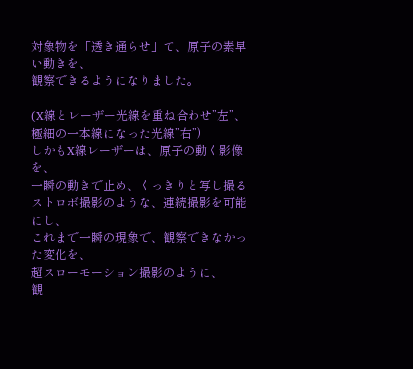対象物を「透き通らせ」て、原子の素早い動きを、
観察できるようになりました。

(X線とレーザー光線を重ね合わせ”左”、極細の一本線になった光線”右”)
しかもX線レーザーは、原子の動く影像を、
一瞬の動きで止め、くっきりと写し撮る
ストロボ撮影のような、連続撮影を可能にし、
これまで一瞬の現象で、観察できなかった変化を、
超スローモーション撮影のように、
観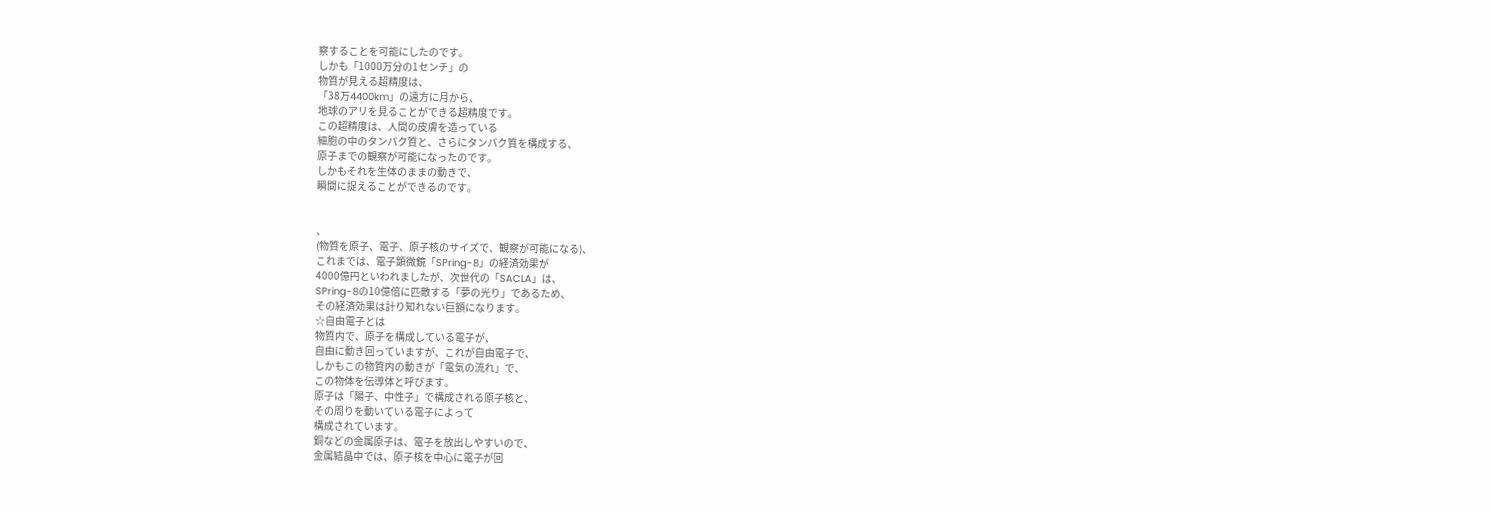察することを可能にしたのです。
しかも「1000万分の1センチ」の
物質が見える超精度は、
「38万4400km」の遠方に月から、
地球のアリを見ることができる超精度です。
この超精度は、人間の皮膚を造っている
細胞の中のタンパク質と、さらにタンパク質を構成する、
原子までの観察が可能になったのです。
しかもそれを生体のままの動きで、
瞬間に捉えることができるのです。


、
(物質を原子、電子、原子核のサイズで、観察が可能になる)、
これまでは、電子顕微鏡「SPring-8」の経済効果が
4000億円といわれましたが、次世代の「SACLA」は、
SPring-8の10億倍に匹敵する「夢の光り」であるため、
その経済効果は計り知れない巨額になります。
☆自由電子とは
物質内で、原子を構成している電子が、
自由に動き回っていますが、これが自由電子で、
しかもこの物質内の動きが「電気の流れ」で、
この物体を伝導体と呼びます。
原子は「陽子、中性子」で構成される原子核と、
その周りを動いている電子によって
構成されています。
銅などの金属原子は、電子を放出しやすいので、
金属結晶中では、原子核を中心に電子が回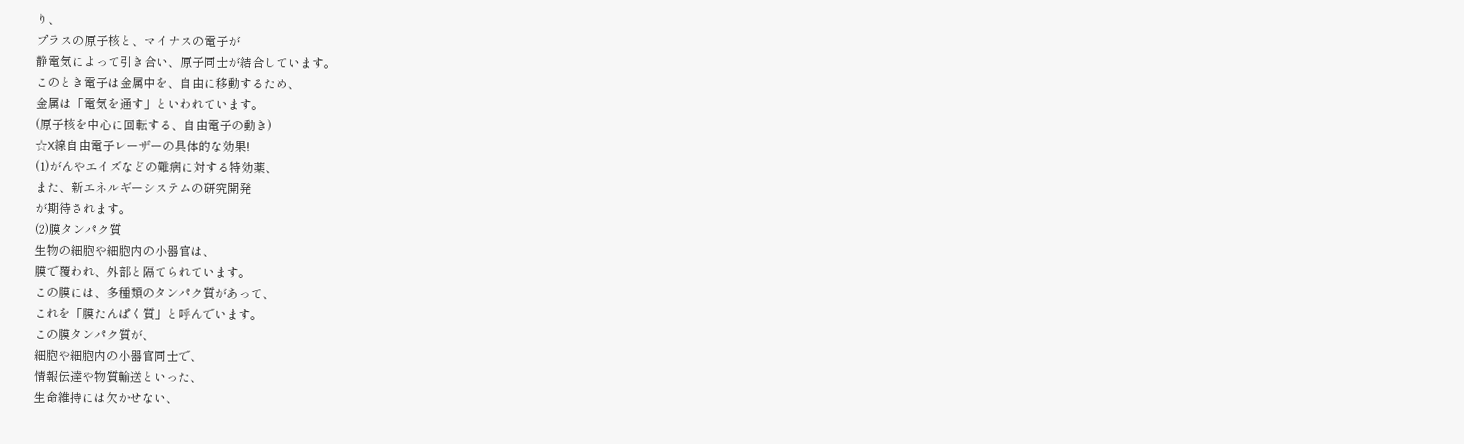り、
プラスの原子核と、マイナスの電子が
静電気によって引き合い、原子同士が結合しています。
このとき電子は金属中を、自由に移動するため、
金属は「電気を通す」といわれています。
(原子核を中心に回転する、自由電子の動き)
☆X線自由電子レーザーの具体的な効果!
(1)がんやエイズなどの難病に対する特効薬、
また、新エネルギーシステムの研究開発
が期待されます。
(2)膜タンパク質
生物の細胞や細胞内の小器官は、
膜で覆われ、外部と隔てられています。
この膜には、多種類のタンパク質があって、
これを「膜たんぱく質」と呼んでいます。
この膜タンパク質が、
細胞や細胞内の小器官同士で、
情報伝達や物質輸送といった、
生命維持には欠かせない、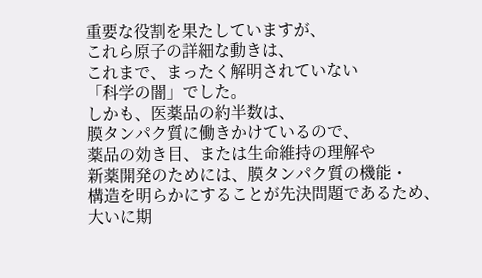重要な役割を果たしていますが、
これら原子の詳細な動きは、
これまで、まったく解明されていない
「科学の闇」でした。
しかも、医薬品の約半数は、
膜タンパク質に働きかけているので、
薬品の効き目、または生命維持の理解や
新薬開発のためには、膜タンパク質の機能・
構造を明らかにすることが先決問題であるため、
大いに期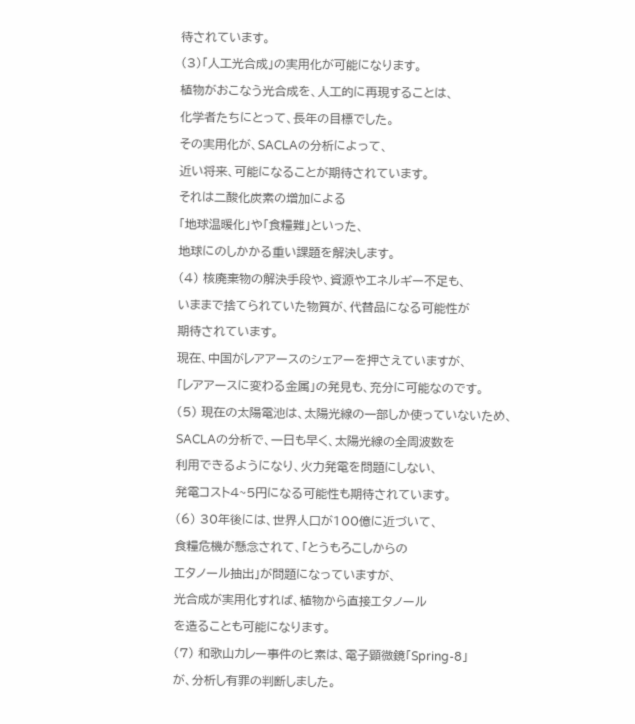待されています。
(3)「人工光合成」の実用化が可能になります。
植物がおこなう光合成を、人工的に再現することは、
化学者たちにとって、長年の目標でした。
その実用化が、SACLAの分析によって、
近い将来、可能になることが期待されています。
それは二酸化炭素の増加による
「地球温暖化」や「食糧難」といった、
地球にのしかかる重い課題を解決します。
(4) 核廃棄物の解決手段や、資源やエネルギー不足も、
いままで捨てられていた物質が、代替品になる可能性が
期待されています。
現在、中国がレアアースのシェアーを押さえていますが、
「レアアースに変わる金属」の発見も、充分に可能なのです。
(5) 現在の太陽電池は、太陽光線の一部しか使っていないため、
SACLAの分析で、一日も早く、太陽光線の全周波数を
利用できるようになり、火力発電を問題にしない、
発電コスト4~5円になる可能性も期待されています。
(6) 30年後には、世界人口が100億に近づいて、
食糧危機が懸念されて、「とうもろこしからの
エタノール抽出」が問題になっていますが、
光合成が実用化すれば、植物から直接エタノール
を造ることも可能になります。
(7) 和歌山カレー事件のヒ素は、電子顕微鏡「Spring-8」
が、分析し有罪の判断しました。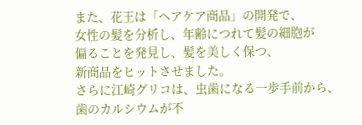また、花王は「ヘアケア商品」の開発で、
女性の髪を分析し、年齢につれて髪の細胞が
偏ることを発見し、髪を美しく保つ、
新商品をヒットさせました。
さらに江崎グリコは、虫歯になる一歩手前から、
歯のカルシウムが不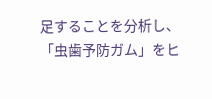足することを分析し、
「虫歯予防ガム」をヒ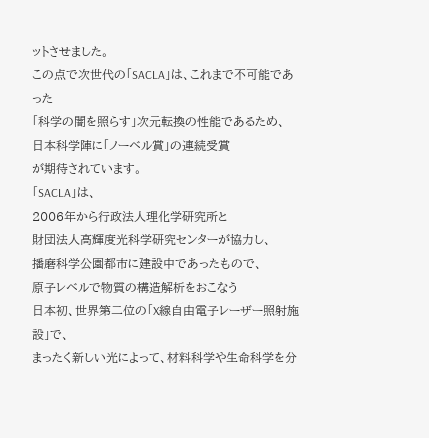ットさせました。
この点で次世代の「SACLA」は、これまで不可能であった
「科学の闇を照らす」次元転換の性能であるため、
日本科学陣に「ノーベル賞」の連続受賞
が期待されています。
「SACLA」は、
2006年から行政法人理化学研究所と
財団法人高輝度光科学研究センターが協力し、
播磨科学公園都市に建設中であったもので、
原子レベルで物質の構造解析をおこなう
日本初、世界第二位の「X線自由電子レーザー照射施設」で、
まったく新しい光によって、材料科学や生命科学を分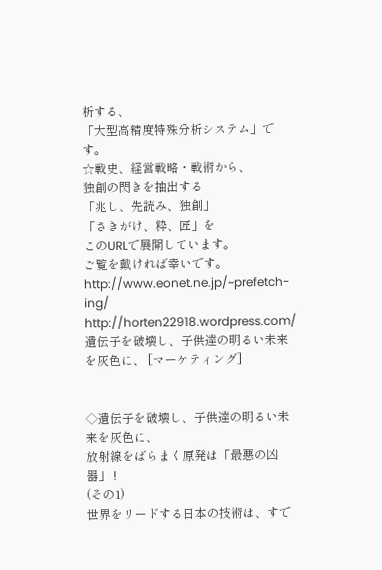析する、
「大型高精度特殊分析システム」です。
☆戦史、経営戦略・戦術から、
独創の閃きを抽出する
「兆し、先読み、独創」
「さきがけ、粋、匠」を
このURLで展開しています。
ご覧を戴ければ幸いです。
http://www.eonet.ne.jp/~prefetch-ing/
http://horten22918.wordpress.com/
遺伝子を破壊し、子供達の明るい未来を灰色に、 [マーケティング]


◇遺伝子を破壊し、子供達の明るい未来を灰色に、
放射線をばらまく原発は「最悪の凶器」 !
(その1)
世界をリードする日本の技術は、すで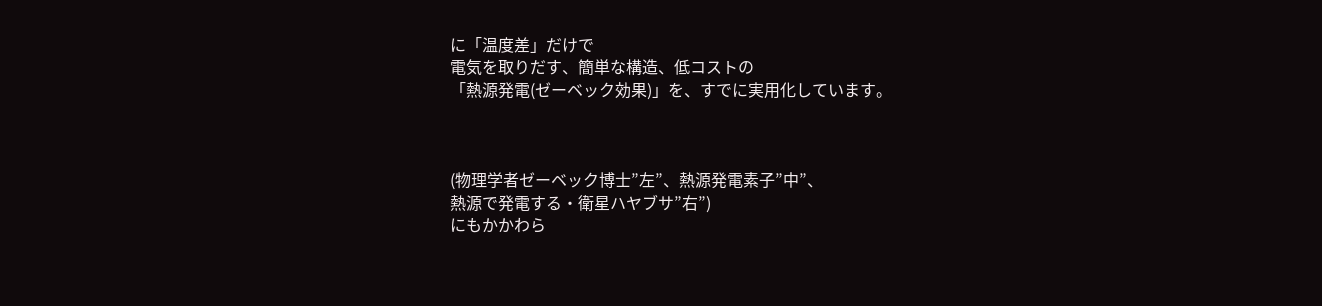に「温度差」だけで
電気を取りだす、簡単な構造、低コストの
「熱源発電(ゼーベック効果)」を、すでに実用化しています。



(物理学者ゼーベック博士”左”、熱源発電素子”中”、
熱源で発電する・衛星ハヤブサ”右”)
にもかかわら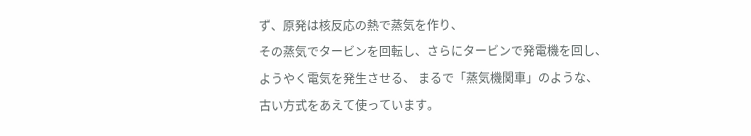ず、原発は核反応の熱で蒸気を作り、
その蒸気でタービンを回転し、さらにタービンで発電機を回し、
ようやく電気を発生させる、 まるで「蒸気機関車」のような、
古い方式をあえて使っています。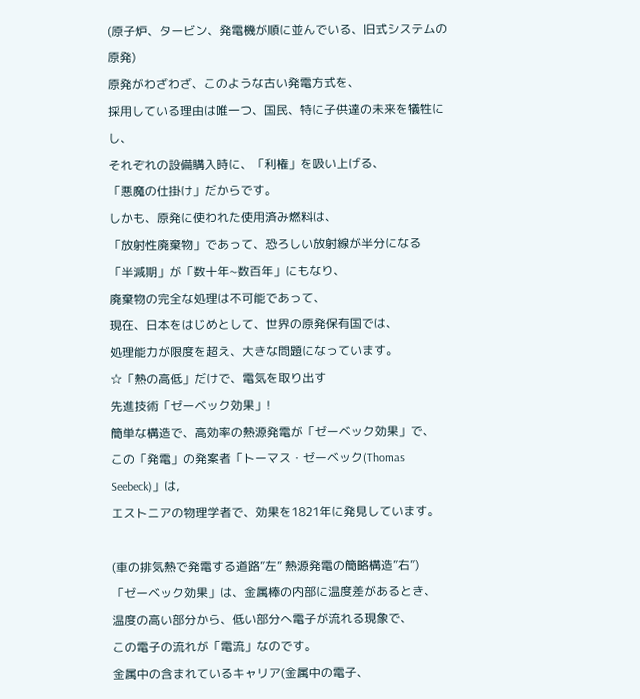(原子炉、タービン、発電機が順に並んでいる、旧式システムの原発)
原発がわざわざ、このような古い発電方式を、
採用している理由は唯一つ、国民、特に子供達の未来を犠牲にし、
それぞれの設備購入時に、「利権」を吸い上げる、
「悪魔の仕掛け」だからです。
しかも、原発に使われた使用済み燃料は、
「放射性廃棄物」であって、恐ろしい放射線が半分になる
「半減期」が「数十年~数百年」にもなり、
廃棄物の完全な処理は不可能であって、
現在、日本をはじめとして、世界の原発保有国では、
処理能力が限度を超え、大きな問題になっています。
☆「熱の高低」だけで、電気を取り出す
先進技術「ゼーベック効果」!
簡単な構造で、高効率の熱源発電が「ゼーベック効果」で、
この「発電」の発案者「トーマス・ゼーベック(Thomas Seebeck)」は,
エストニアの物理学者で、効果を1821年に発見しています。

(車の排気熱で発電する道路”左” 熱源発電の簡略構造”右”)
「ゼーベック効果」は、金属棒の内部に温度差があるとき、
温度の高い部分から、低い部分へ電子が流れる現象で、
この電子の流れが「電流」なのです。
金属中の含まれているキャリア(金属中の電子、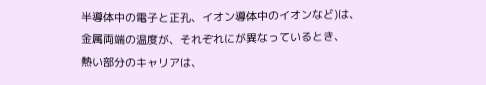半導体中の電子と正孔、イオン導体中のイオンなど)は、
金属両端の温度が、それぞれにが異なっているとき、
熱い部分のキャリアは、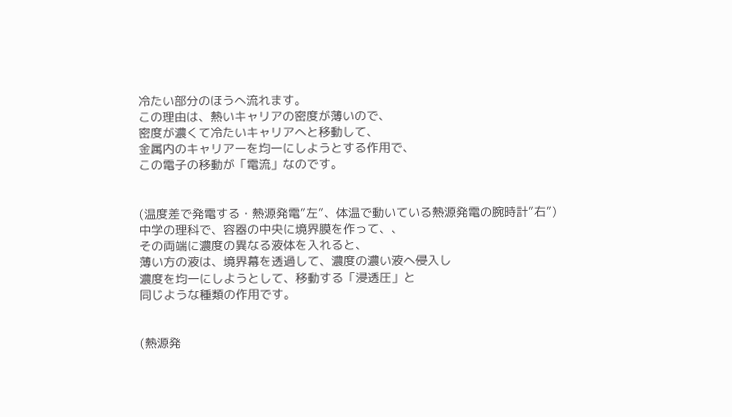冷たい部分のほうへ流れます。
この理由は、熱いキャリアの密度が薄いので、
密度が濃くて冷たいキャリアへと移動して、
金属内のキャリアーを均一にしようとする作用で、
この電子の移動が「電流」なのです。


(温度差で発電する・熱源発電”左”、体温で動いている熱源発電の腕時計”右”)
中学の理科で、容器の中央に境界膜を作って、、
その両端に濃度の異なる液体を入れると、
薄い方の液は、境界幕を透過して、濃度の濃い液へ侵入し
濃度を均一にしようとして、移動する「浸透圧」と
同じような種類の作用です。


(熱源発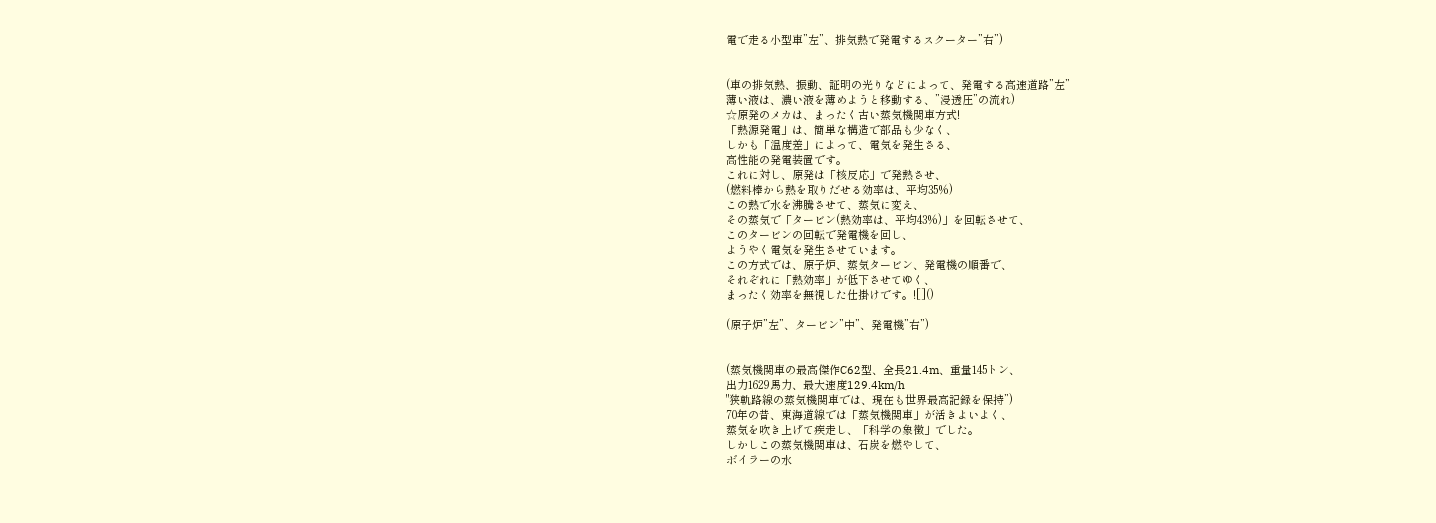電で走る小型車”左”、排気熱で発電するスクーター”右”)


(車の排気熱、振動、証明の光りなどによって、発電する高速道路”左”
薄い液は、濃い液を薄めようと移動する、”浸透圧”の流れ)
☆原発のメカは、まったく古い蒸気機関車方式!
「熱源発電」は、簡単な構造で部品も少なく、
しかも「温度差」によって、電気を発生さる、
高性能の発電装置です。
これに対し、原発は「核反応」で発熱させ、
(燃料棒から熱を取りだせる効率は、平均35%)
この熱で水を沸騰させて、蒸気に変え、
その蒸気で「タービン(熱効率は、平均43%)」を回転させて、
このタービンの回転で発電機を回し、
ようやく電気を発生させています。
この方式では、原子炉、蒸気タービン、発電機の順番で、
それぞれに「熱効率」が低下させてゆく、
まったく効率を無視した仕掛けです。![]()

(原子炉”左”、タービン”中”、発電機”右”)


(蒸気機関車の最高傑作C62型、全長21.4m、重量145トン、
出力1629馬力、最大速度129.4km/h
"狭軌路線の蒸気機関車では、現在も世界最高記録を保持”)
70年の昔、東海道線では「蒸気機関車」が活きよいよく、
蒸気を吹き上げて疾走し、「科学の象徴」でした。
しかしこの蒸気機関車は、石炭を燃やして、
ボイラーの水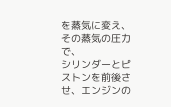を蒸気に変え、その蒸気の圧力で、
シリンダーとピストンを前後させ、エンジンの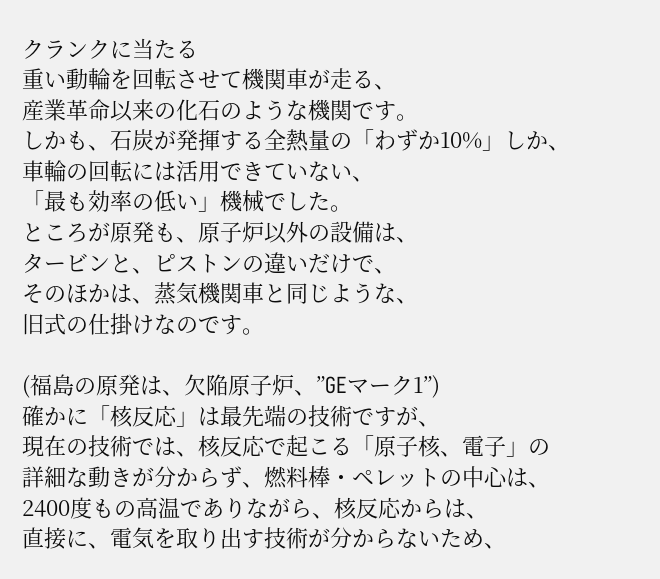クランクに当たる
重い動輪を回転させて機関車が走る、
産業革命以来の化石のような機関です。
しかも、石炭が発揮する全熱量の「わずか10%」しか、
車輪の回転には活用できていない、
「最も効率の低い」機械でした。
ところが原発も、原子炉以外の設備は、
タービンと、ピストンの違いだけで、
そのほかは、蒸気機関車と同じような、
旧式の仕掛けなのです。

(福島の原発は、欠陥原子炉、”GEマーク1”)
確かに「核反応」は最先端の技術ですが、
現在の技術では、核反応で起こる「原子核、電子」の
詳細な動きが分からず、燃料棒・ペレットの中心は、
2400度もの高温でありながら、核反応からは、
直接に、電気を取り出す技術が分からないため、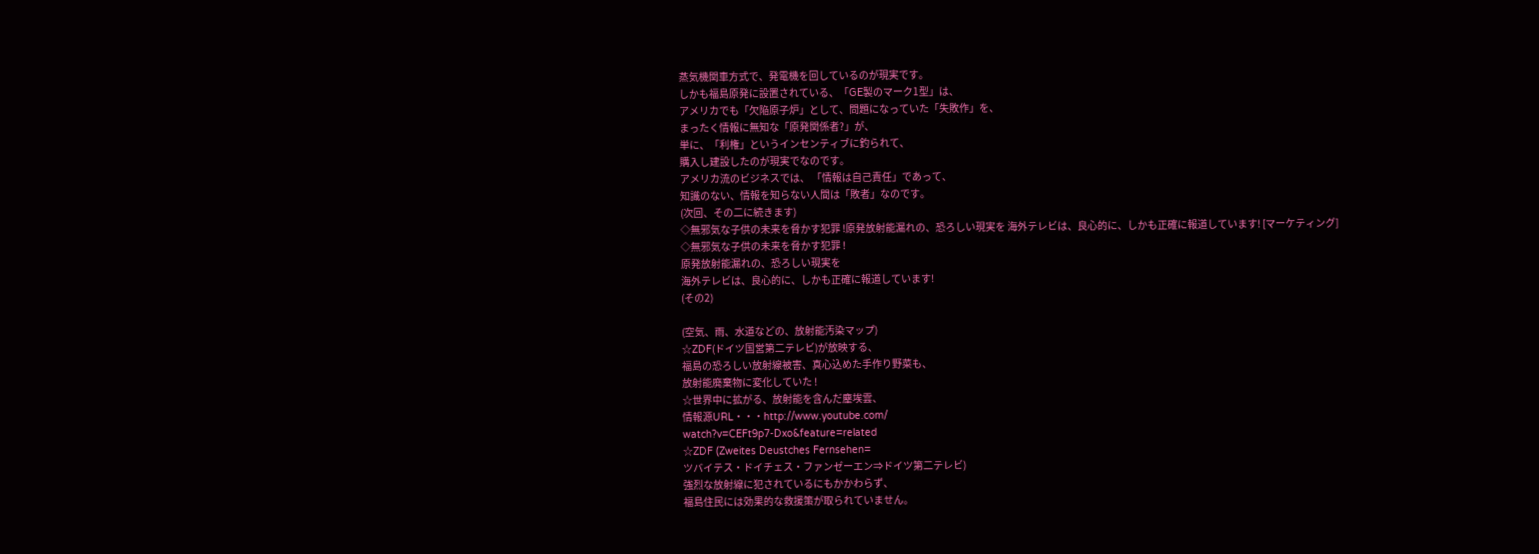蒸気機関車方式で、発電機を回しているのが現実です。
しかも福島原発に設置されている、「GE製のマーク1型」は、
アメリカでも「欠陥原子炉」として、問題になっていた「失敗作」を、
まったく情報に無知な「原発関係者?」が、
単に、「利権」というインセンティブに釣られて、
購入し建設したのが現実でなのです。
アメリカ流のビジネスでは、 「情報は自己責任」であって、
知識のない、情報を知らない人間は「敗者」なのです。
(次回、その二に続きます)
◇無邪気な子供の未来を脅かす犯罪 !原発放射能漏れの、恐ろしい現実を 海外テレビは、良心的に、しかも正確に報道しています! [マーケティング]
◇無邪気な子供の未来を脅かす犯罪 !
原発放射能漏れの、恐ろしい現実を
海外テレビは、良心的に、しかも正確に報道しています!
(その2)

(空気、雨、水道などの、放射能汚染マップ)
☆ZDF(ドイツ国営第二テレビ)が放映する、
福島の恐ろしい放射線被害、真心込めた手作り野菜も、
放射能廃棄物に変化していた !
☆世界中に拡がる、放射能を含んだ塵埃雲、
情報源URL・・・http://www.youtube.com/
watch?v=CEFt9p7-Dxo&feature=related
☆ZDF (Zweites Deustches Fernsehen=
ツバイテス・ドイチェス・ファンゼーエン⇒ドイツ第二テレビ)
強烈な放射線に犯されているにもかかわらず、
福島住民には効果的な救援策が取られていません。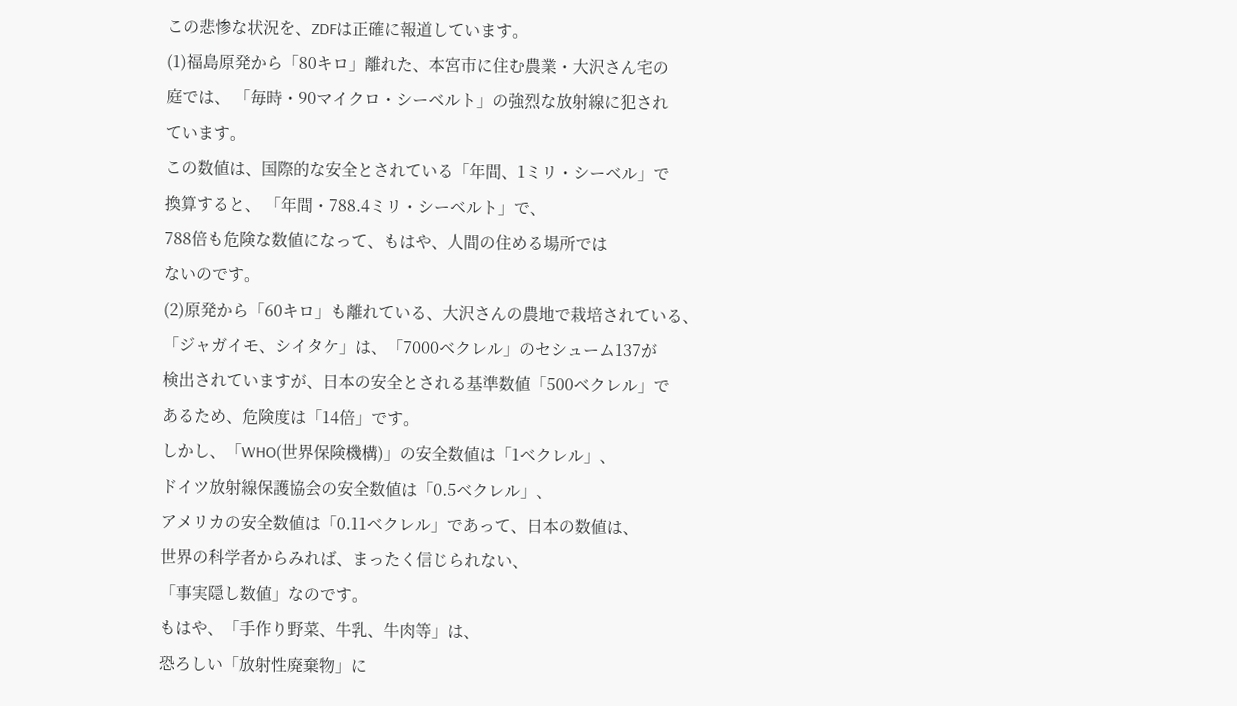この悲惨な状況を、ZDFは正確に報道しています。
(1)福島原発から「80キロ」離れた、本宮市に住む農業・大沢さん宅の
庭では、 「毎時・90マイクロ・シーベルト」の強烈な放射線に犯され
ています。
この数値は、国際的な安全とされている「年間、1ミリ・シーベル」で
換算すると、 「年間・788.4ミリ・シーベルト」で、
788倍も危険な数値になって、もはや、人間の住める場所では
ないのです。
(2)原発から「60キロ」も離れている、大沢さんの農地で栽培されている、
「ジャガイモ、シイタケ」は、「7000ベクレル」のセシューム137が
検出されていますが、日本の安全とされる基準数値「500ベクレル」で
あるため、危険度は「14倍」です。
しかし、「WHO(世界保険機構)」の安全数値は「1ベクレル」、
ドイツ放射線保護協会の安全数値は「0.5ベクレル」、
アメリカの安全数値は「0.11ベクレル」であって、日本の数値は、
世界の科学者からみれば、まったく信じられない、
「事実隠し数値」なのです。
もはや、「手作り野菜、牛乳、牛肉等」は、
恐ろしい「放射性廃棄物」に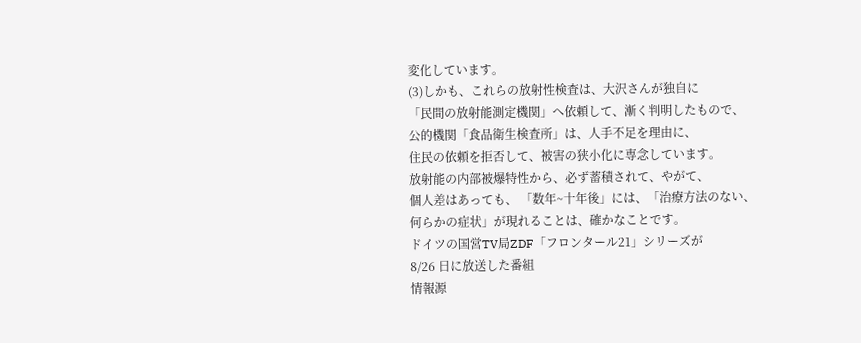変化しています。
(3)しかも、これらの放射性検査は、大沢さんが独自に
「民間の放射能測定機関」へ依頼して、漸く判明したもので、
公的機関「食品衛生検査所」は、人手不足を理由に、
住民の依頼を拒否して、被害の狭小化に専念しています。
放射能の内部被爆特性から、必ず蓄積されて、やがて、
個人差はあっても、 「数年~十年後」には、「治療方法のない、
何らかの症状」が現れることは、確かなことです。
ドイツの国営TV局ZDF「フロンタール21」シリーズが
8/26 日に放送した番組
情報源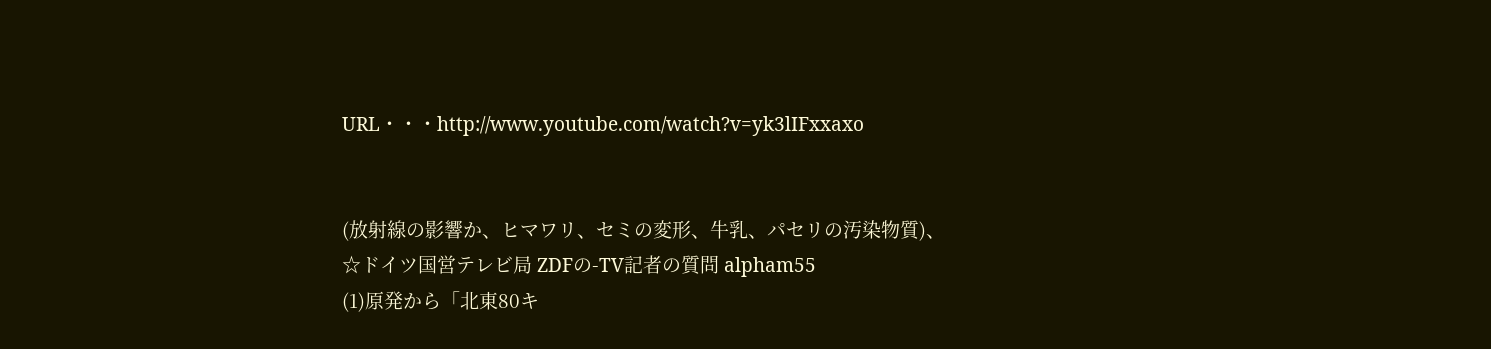URL・・・http://www.youtube.com/watch?v=yk3lIFxxaxo


(放射線の影響か、ヒマワリ、セミの変形、牛乳、パセリの汚染物質)、
☆ドイツ国営テレビ局 ZDFの-TV記者の質問 alpham55
(1)原発から「北東80キ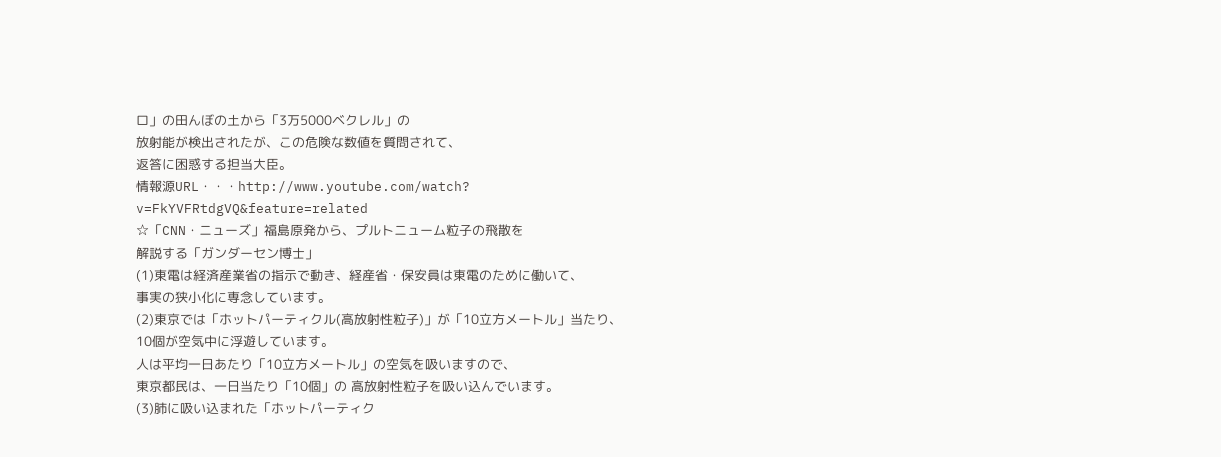ロ」の田んぼの土から「3万5000ベクレル」の
放射能が検出されたが、この危険な数値を質問されて、
返答に困惑する担当大臣。
情報源URL・・・http://www.youtube.com/watch?
v=FkYVFRtdgVQ&feature=related
☆「CNN・ニューズ」福島原発から、プルトニューム粒子の飛散を
解説する「ガンダーセン博士」
(1)東電は経済産業省の指示で動き、経産省・保安員は東電のために働いて、
事実の狭小化に専念しています。
(2)東京では「ホットパーティクル(高放射性粒子)」が「10立方メートル」当たり、
10個が空気中に浮遊しています。
人は平均一日あたり「10立方メートル」の空気を吸いますので、
東京都民は、一日当たり「10個」の 高放射性粒子を吸い込んでいます。
(3)肺に吸い込まれた「ホットパーティク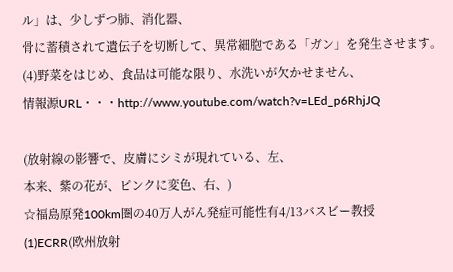ル」は、少しずつ肺、消化器、
骨に蓄積されて遺伝子を切断して、異常細胞である「ガン」を発生させます。
(4)野菜をはじめ、食品は可能な限り、水洗いが欠かせません、
情報源URL・・・http://www.youtube.com/watch?v=LEd_p6RhjJQ

(放射線の影響で、皮膚にシミが現れている、左、
本来、紫の花が、ピンクに変色、右、)
☆福島原発100km圏の40万人がん発症可能性有4/13バスビー教授
(1)ECRR(欧州放射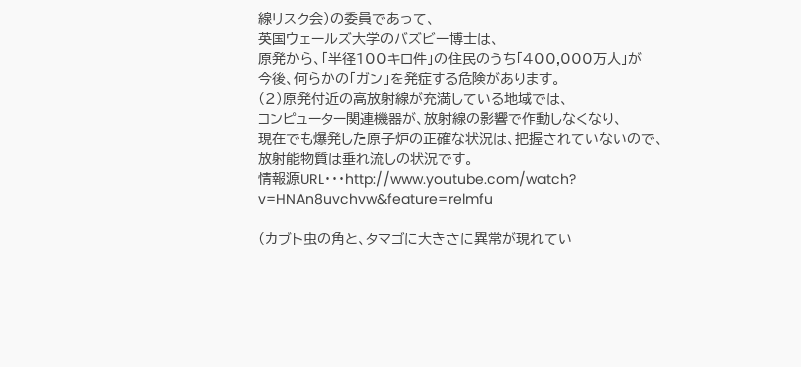線リスク会)の委員であって、
英国ウェールズ大学のバズビー博士は、
原発から、「半径100キロ件」の住民のうち「400,000万人」が
今後、何らかの「ガン」を発症する危険があります。
(2)原発付近の高放射線が充満している地域では、
コンピューター関連機器が、放射線の影響で作動しなくなり、
現在でも爆発した原子炉の正確な状況は、把握されていないので、
放射能物質は垂れ流しの状況です。
情報源URL・・・http://www.youtube.com/watch?
v=HNAn8uvchvw&feature=relmfu

(カブト虫の角と、タマゴに大きさに異常が現れてい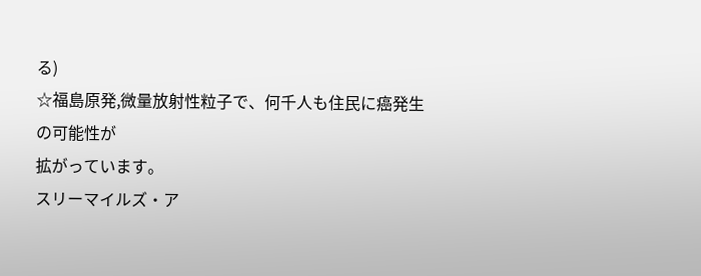る)
☆福島原発,微量放射性粒子で、何千人も住民に癌発生の可能性が
拡がっています。
スリーマイルズ・ア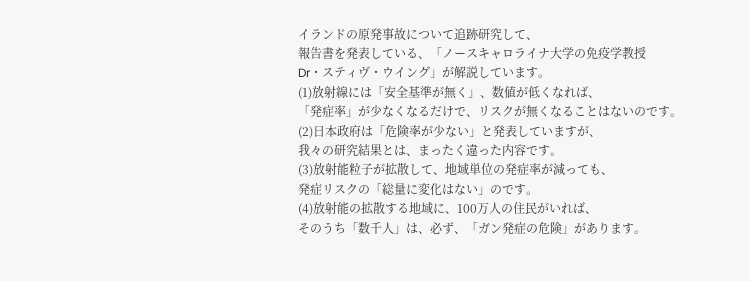イランドの原発事故について追跡研究して、
報告書を発表している、「ノースキャロライナ大学の免疫学教授
Dr・スティヴ・ウイング」が解説しています。
(1)放射線には「安全基準が無く」、数値が低くなれば、
「発症率」が少なくなるだけで、リスクが無くなることはないのです。
(2)日本政府は「危険率が少ない」と発表していますが、
我々の研究結果とは、まったく違った内容です。
(3)放射能粒子が拡散して、地域単位の発症率が減っても、
発症リスクの「総量に変化はない」のです。
(4)放射能の拡散する地域に、100万人の住民がいれば、
そのうち「数千人」は、必ず、「ガン発症の危険」があります。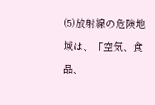(5)放射線の危険地域は、「空気、食品、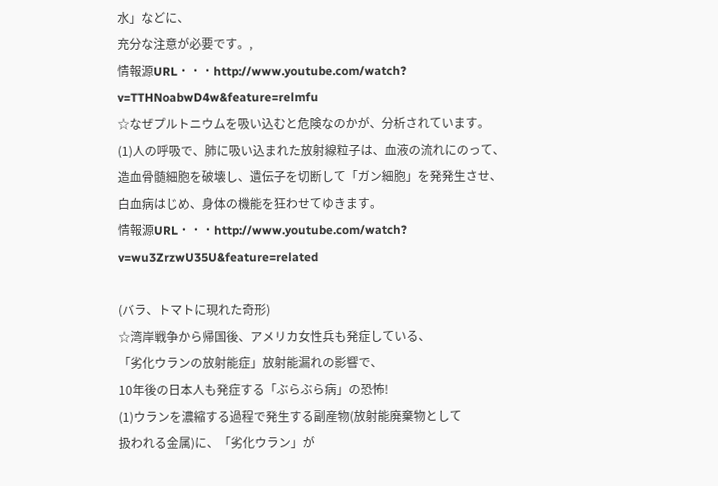水」などに、
充分な注意が必要です。,
情報源URL・・・http://www.youtube.com/watch?
v=TTHNoabwD4w&feature=relmfu
☆なぜプルトニウムを吸い込むと危険なのかが、分析されています。
(1)人の呼吸で、肺に吸い込まれた放射線粒子は、血液の流れにのって、
造血骨髄細胞を破壊し、遺伝子を切断して「ガン細胞」を発発生させ、
白血病はじめ、身体の機能を狂わせてゆきます。
情報源URL・・・http://www.youtube.com/watch?
v=wu3ZrzwU35U&feature=related

(バラ、トマトに現れた奇形)
☆湾岸戦争から帰国後、アメリカ女性兵も発症している、
「劣化ウランの放射能症」放射能漏れの影響で、
10年後の日本人も発症する「ぶらぶら病」の恐怖!
(1)ウランを濃縮する過程で発生する副産物(放射能廃棄物として
扱われる金属)に、「劣化ウラン」が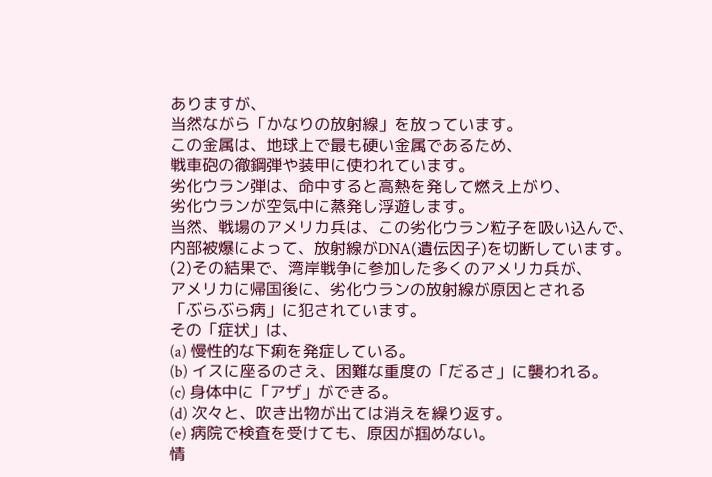ありますが、
当然ながら「かなりの放射線」を放っています。
この金属は、地球上で最も硬い金属であるため、
戦車砲の徹鋼弾や装甲に使われています。
劣化ウラン弾は、命中すると高熱を発して燃え上がり、
劣化ウランが空気中に蒸発し浮遊します。
当然、戦場のアメリカ兵は、この劣化ウラン粒子を吸い込んで、
内部被爆によって、放射線がDNA(遺伝因子)を切断しています。
(2)その結果で、湾岸戦争に参加した多くのアメリカ兵が、
アメリカに帰国後に、劣化ウランの放射線が原因とされる
「ぶらぶら病」に犯されています。
その「症状」は、
(a) 慢性的な下痢を発症している。
(b) イスに座るのさえ、困難な重度の「だるさ」に襲われる。
(c) 身体中に「アザ」ができる。
(d) 次々と、吹き出物が出ては消えを繰り返す。
(e) 病院で検査を受けても、原因が掴めない。
情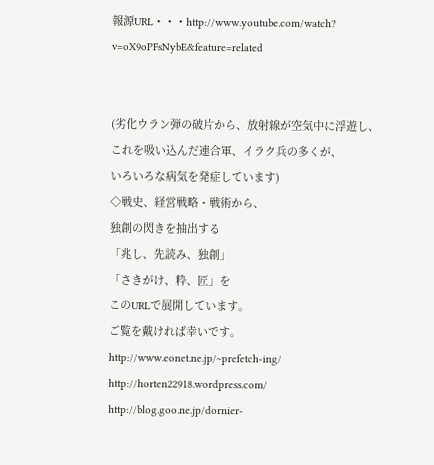報源URL・・・http://www.youtube.com/watch?
v=oX9oPFsNybE&feature=related


(劣化ウラン弾の破片から、放射線が空気中に浮遊し、
これを吸い込んだ連合軍、イラク兵の多くが、
いろいろな病気を発症しています)
◇戦史、経営戦略・戦術から、
独創の閃きを抽出する
「兆し、先読み、独創」
「さきがけ、粋、匠」を
このURLで展開しています。
ご覧を戴ければ幸いです。
http://www.eonet.ne.jp/~prefetch-ing/
http://horten22918.wordpress.com/
http://blog.goo.ne.jp/dornier-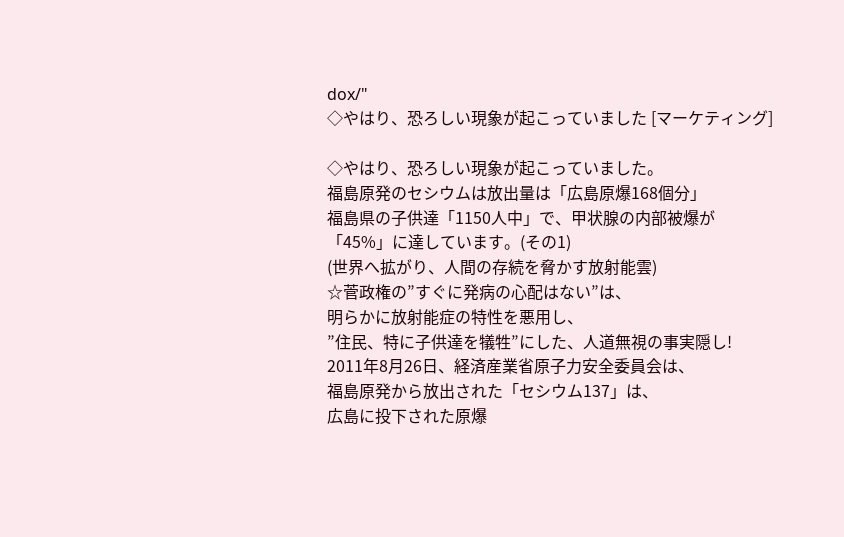dox/"
◇やはり、恐ろしい現象が起こっていました [マーケティング]

◇やはり、恐ろしい現象が起こっていました。
福島原発のセシウムは放出量は「広島原爆168個分」
福島県の子供達「1150人中」で、甲状腺の内部被爆が
「45%」に達しています。(その1)
(世界へ拡がり、人間の存続を脅かす放射能雲)
☆菅政権の”すぐに発病の心配はない”は、
明らかに放射能症の特性を悪用し、
”住民、特に子供達を犠牲”にした、人道無視の事実隠し!
2011年8月26日、経済産業省原子力安全委員会は、
福島原発から放出された「セシウム137」は、
広島に投下された原爆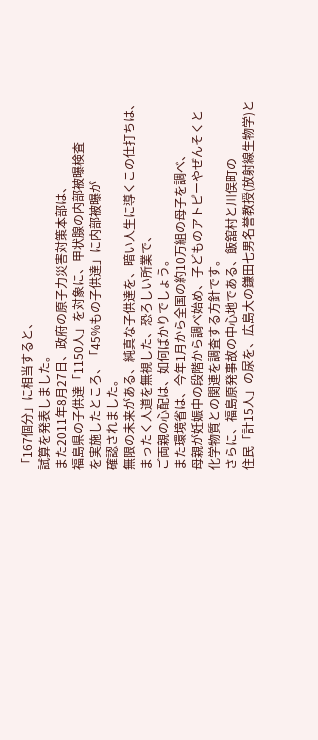「167個分」に相当すると、
試算を発表しました。
また2011年8月27日、政府の原子力災害対策本部は、
福島県の子供達「1150人」を対象に、甲状腺の内部被曝検査
を実施したところ、「45%もの子供達」に内部被曝が
確認されました。
無限の未来がある、純真な子供達を、暗い人生に導くこの仕打ちは、
まったく人道を無視した、恐ろしい所業で、
ご両親の心配は、如何ばかりでしょう。
また環境省は、今年1月から全国の約10万組の母子を調べ、
母親が妊娠中の段階から調べ始め、子どものアトピーやぜんそくと
化学物質との関連を調査する方針です。
さらに、福島原発事故の中心地である、飯舘村と川俣町の
住民「計15人」の尿を、広島大の鎌田七男名誉教授(放射線生物学)と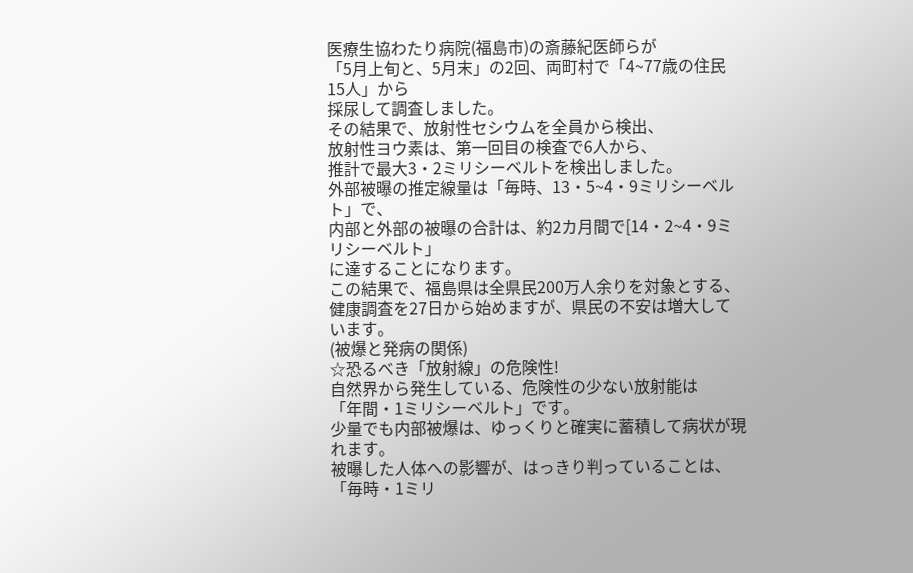医療生協わたり病院(福島市)の斎藤紀医師らが
「5月上旬と、5月末」の2回、両町村で「4~77歳の住民15人」から
採尿して調査しました。
その結果で、放射性セシウムを全員から検出、
放射性ヨウ素は、第一回目の検査で6人から、
推計で最大3・2ミリシーベルトを検出しました。
外部被曝の推定線量は「毎時、13・5~4・9ミリシーベルト」で、
内部と外部の被曝の合計は、約2カ月間で[14・2~4・9ミリシーベルト」
に達することになります。
この結果で、福島県は全県民200万人余りを対象とする、
健康調査を27日から始めますが、県民の不安は増大しています。
(被爆と発病の関係)
☆恐るべき「放射線」の危険性!
自然界から発生している、危険性の少ない放射能は
「年間・1ミリシーベルト」です。
少量でも内部被爆は、ゆっくりと確実に蓄積して病状が現れます。
被曝した人体への影響が、はっきり判っていることは、
「毎時・1ミリ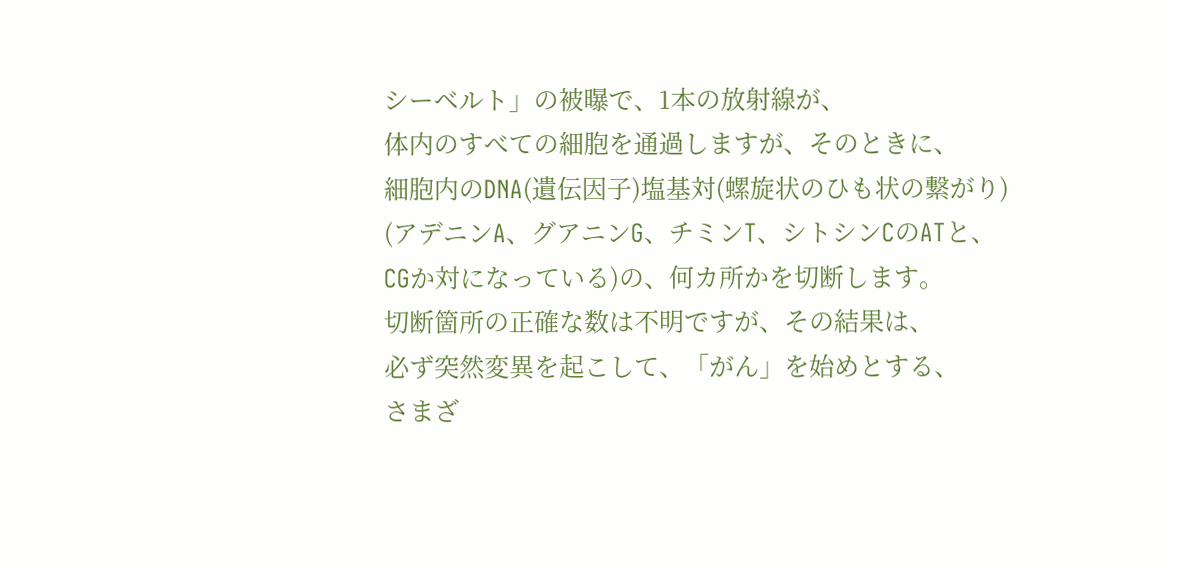シーベルト」の被曝で、1本の放射線が、
体内のすべての細胞を通過しますが、そのときに、
細胞内のDNA(遺伝因子)塩基対(螺旋状のひも状の繋がり)
(アデニンA、グアニンG、チミンT、シトシンCのATと、
CGか対になっている)の、何カ所かを切断します。
切断箇所の正確な数は不明ですが、その結果は、
必ず突然変異を起こして、「がん」を始めとする、
さまざ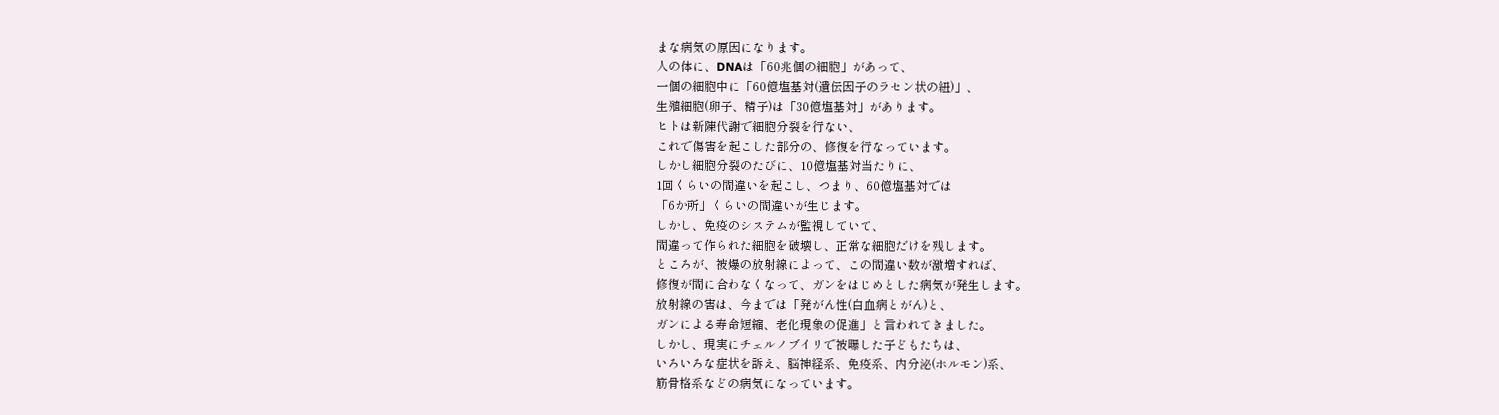まな病気の原因になります。
人の体に、DNAは「60兆個の細胞」があって、
一個の細胞中に「60億塩基対(遺伝因子のラセン状の紐)」、
生殖細胞(卵子、精子)は「30億塩基対」があります。
ヒトは新陳代謝で細胞分裂を行ない、
これで傷害を起こした部分の、修復を行なっています。
しかし細胞分裂のたびに、10億塩基対当たりに、
1回くらいの間違いを起こし、つまり、60億塩基対では
「6か所」くらいの間違いが生じます。
しかし、免疫のシステムが監視していて、
間違って作られた細胞を破壊し、正常な細胞だけを残します。
ところが、被爆の放射線によって、この間違い数が激増すれば、
修復が間に合わなくなって、ガンをはじめとした病気が発生します。
放射線の害は、今までは「発がん性(白血病とがん)と、
ガンによる寿命短縮、老化現象の促進」と言われてきました。
しかし、現実にチェルノブイリで被曝した子どもたちは、
いろいろな症状を訴え、脳神経系、免疫系、内分泌(ホルモン)系、
筋骨格系などの病気になっています。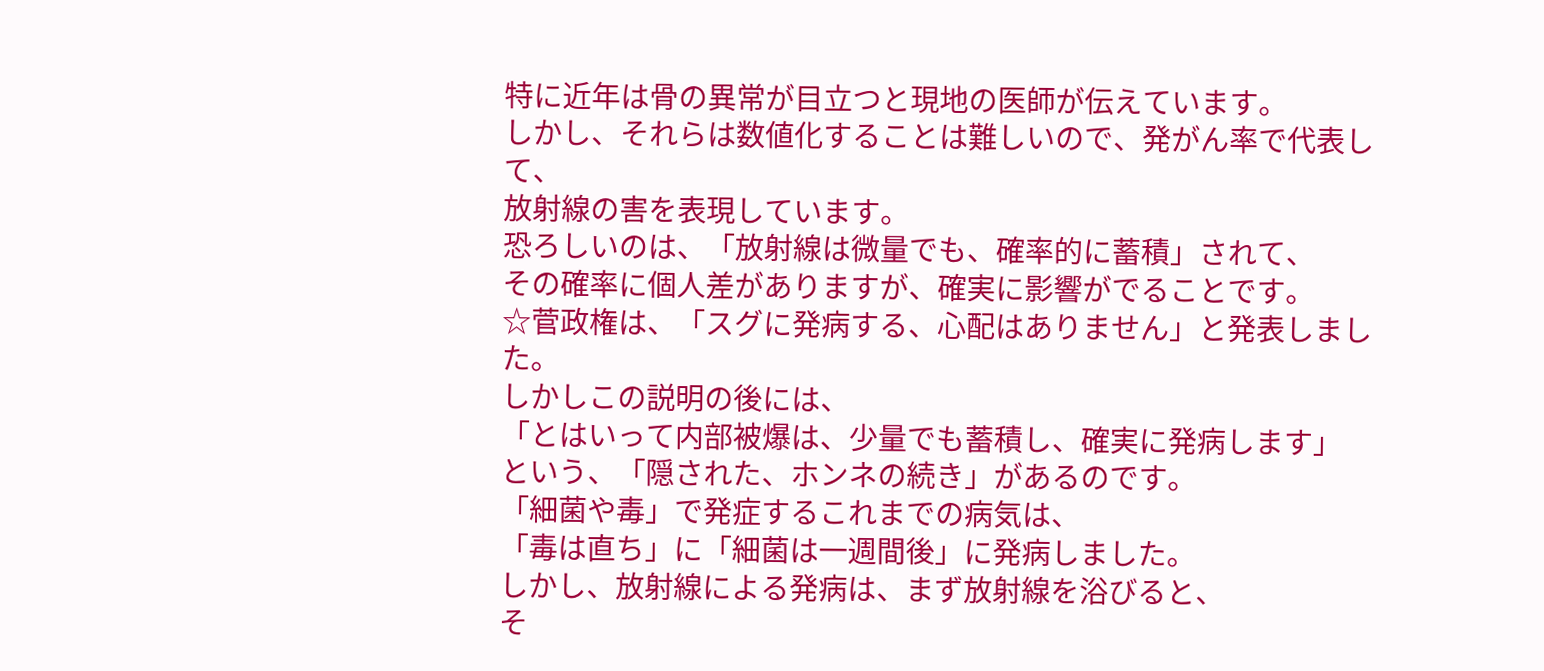特に近年は骨の異常が目立つと現地の医師が伝えています。
しかし、それらは数値化することは難しいので、発がん率で代表して、
放射線の害を表現しています。
恐ろしいのは、「放射線は微量でも、確率的に蓄積」されて、
その確率に個人差がありますが、確実に影響がでることです。
☆菅政権は、「スグに発病する、心配はありません」と発表しました。
しかしこの説明の後には、
「とはいって内部被爆は、少量でも蓄積し、確実に発病します」
という、「隠された、ホンネの続き」があるのです。
「細菌や毒」で発症するこれまでの病気は、
「毒は直ち」に「細菌は一週間後」に発病しました。
しかし、放射線による発病は、まず放射線を浴びると、
そ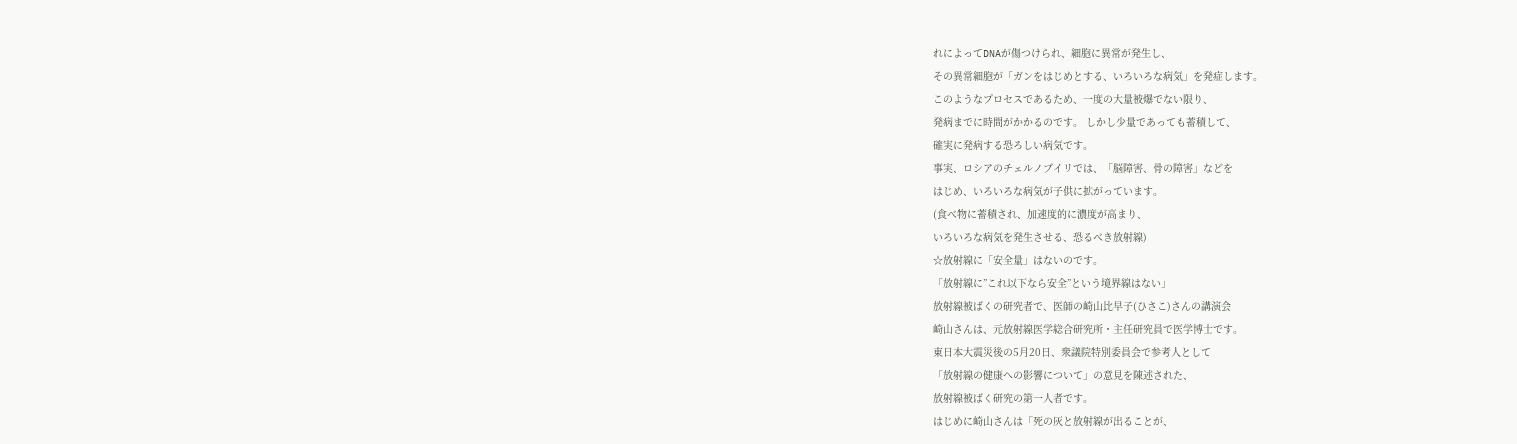れによってDNAが傷つけられ、細胞に異常が発生し、
その異常細胞が「ガンをはじめとする、いろいろな病気」を発症します。
このようなプロセスであるため、一度の大量被爆でない限り、
発病までに時間がかかるのです。 しかし少量であっても蓄積して、
確実に発病する恐ろしい病気です。
事実、ロシアのチェルノブイリでは、「脳障害、骨の障害」などを
はじめ、いろいろな病気が子供に拡がっています。
(食べ物に蓄積され、加速度的に濃度が高まり、
いろいろな病気を発生させる、恐るべき放射線)
☆放射線に「安全量」はないのです。
「放射線に”これ以下なら安全”という境界線はない」
放射線被ばくの研究者で、医師の崎山比早子(ひさこ)さんの講演会
崎山さんは、元放射線医学総合研究所・主任研究員で医学博士です。
東日本大震災後の5月20日、衆議院特別委員会で参考人として
「放射線の健康への影響について」の意見を陳述された、
放射線被ばく研究の第一人者です。
はじめに崎山さんは「死の灰と放射線が出ることが、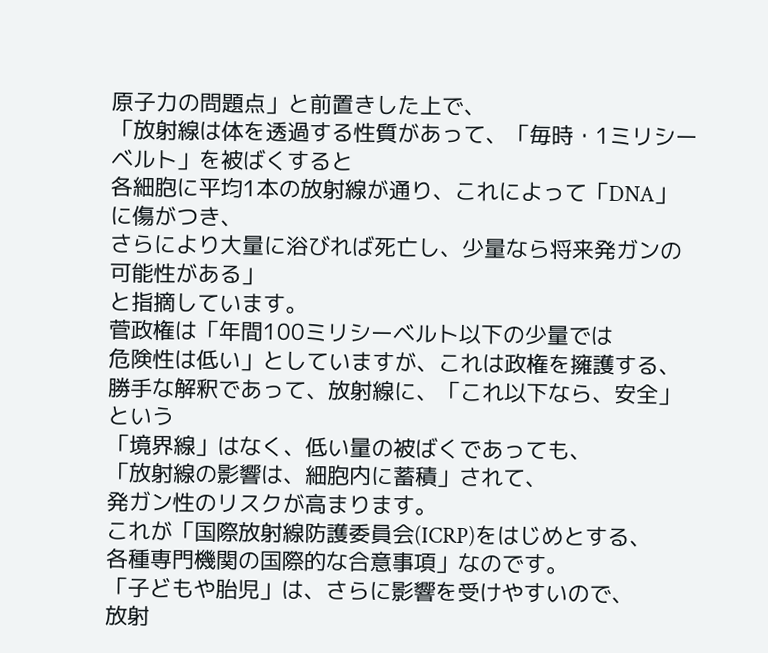原子力の問題点」と前置きした上で、
「放射線は体を透過する性質があって、「毎時・1ミリシーベルト」を被ばくすると
各細胞に平均1本の放射線が通り、これによって「DNA」に傷がつき、
さらにより大量に浴びれば死亡し、少量なら将来発ガンの可能性がある」
と指摘しています。
菅政権は「年間100ミリシーベルト以下の少量では
危険性は低い」としていますが、これは政権を擁護する、
勝手な解釈であって、放射線に、「これ以下なら、安全」という
「境界線」はなく、低い量の被ばくであっても、
「放射線の影響は、細胞内に蓄積」されて、
発ガン性のリスクが高まります。
これが「国際放射線防護委員会(ICRP)をはじめとする、
各種専門機関の国際的な合意事項」なのです。
「子どもや胎児」は、さらに影響を受けやすいので、
放射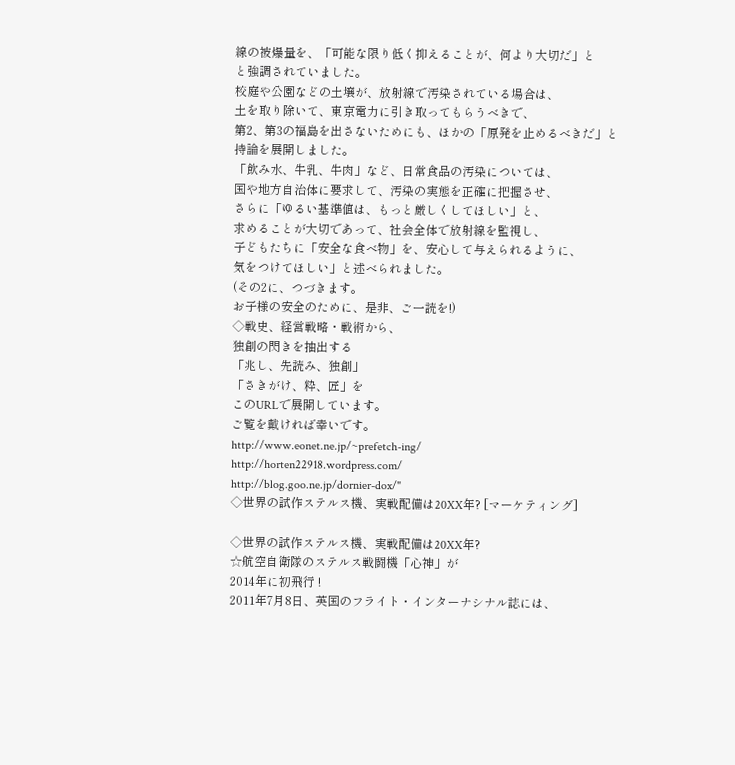線の被爆量を、「可能な限り低く抑えることが、何より大切だ」と
と強調されていました。
校庭や公園などの土壌が、放射線で汚染されている場合は、
土を取り除いて、東京電力に引き取ってもらうべきで、
第2、第3の福島を出さないためにも、ほかの「原発を止めるべきだ」と
持論を展開しました。
「飲み水、牛乳、牛肉」など、日常食品の汚染については、
国や地方自治体に要求して、汚染の実態を正確に把握させ、
さらに「ゆるい基準値は、もっと厳しくしてほしい」と、
求めることが大切であって、社会全体で放射線を監視し、
子どもたちに「安全な食べ物」を、安心して与えられるように、
気をつけてほしい」と述べられました。
(その2に、つづきます。
お子様の安全のために、是非、ご一読を!)
◇戦史、経営戦略・戦術から、
独創の閃きを抽出する
「兆し、先読み、独創」
「さきがけ、粋、匠」を
このURLで展開しています。
ご覧を戴ければ幸いです。
http://www.eonet.ne.jp/~prefetch-ing/
http://horten22918.wordpress.com/
http://blog.goo.ne.jp/dornier-dox/"
◇世界の試作ステルス機、実戦配備は20XX年? [マーケティング]

◇世界の試作ステルス機、実戦配備は20XX年?
☆航空自衛隊のステルス戦闘機「心神」が
2014年に初飛行 !
2011年7月8日、英国のフライト・インターナシナル誌には、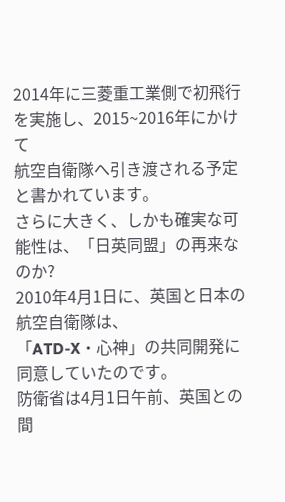2014年に三菱重工業側で初飛行を実施し、2015~2016年にかけて
航空自衛隊へ引き渡される予定と書かれています。
さらに大きく、しかも確実な可能性は、「日英同盟」の再来なのか?
2010年4月1日に、英国と日本の航空自衛隊は、
「ATD-X・心神」の共同開発に同意していたのです。
防衛省は4月1日午前、英国との間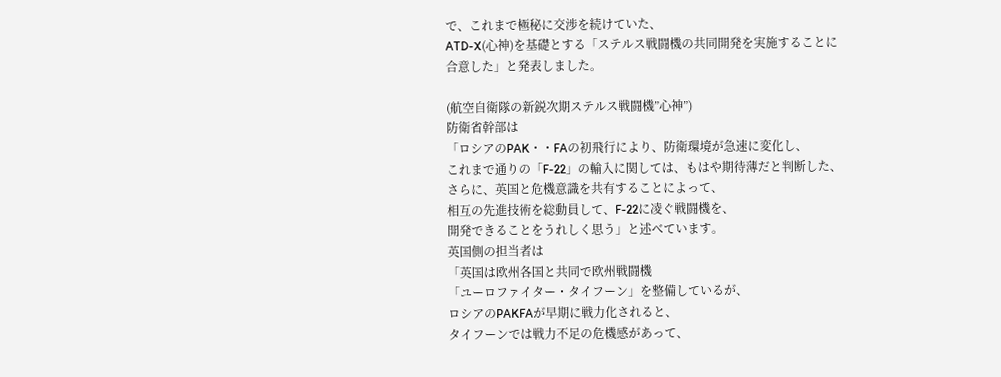で、これまで極秘に交渉を続けていた、
ATD-X(心神)を基礎とする「ステルス戦闘機の共同開発を実施することに
合意した」と発表しました。

(航空自衛隊の新鋭次期ステルス戦闘機”心神”)
防衛省幹部は
「ロシアのPAK・・FAの初飛行により、防衛環境が急速に変化し、
これまで通りの「F-22」の輸入に関しては、もはや期待薄だと判断した、
さらに、英国と危機意識を共有することによって、
相互の先進技術を総動員して、F-22に凌ぐ戦闘機を、
開発できることをうれしく思う」と述べています。
英国側の担当者は
「英国は欧州各国と共同で欧州戦闘機
「ユーロファイター・タイフーン」を整備しているが、
ロシアのPAKFAが早期に戦力化されると、
タイフーンでは戦力不足の危機感があって、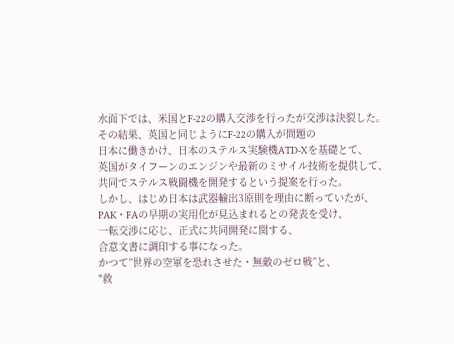水面下では、米国とF-22の購入交渉を行ったが交渉は決裂した。
その結果、英国と同じようにF-22の購入が問題の
日本に働きかけ、日本のステルス実験機ATD-Xを基礎とて、
英国がタイフーンのエンジンや最新のミサイル技術を提供して、
共同でステルス戦闘機を開発するという提案を行った。
しかし、はじめ日本は武器輸出3原則を理由に断っていたが、
PAK・FAの早期の実用化が見込まれるとの発表を受け、
一転交渉に応じ、正式に共同開発に関する、
合意文書に調印する事になった。
かつて”世界の空軍を恐れさせた・無敵のゼロ戦”と、
"救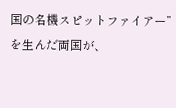国の名機スピットファイアー”を生んだ両国が、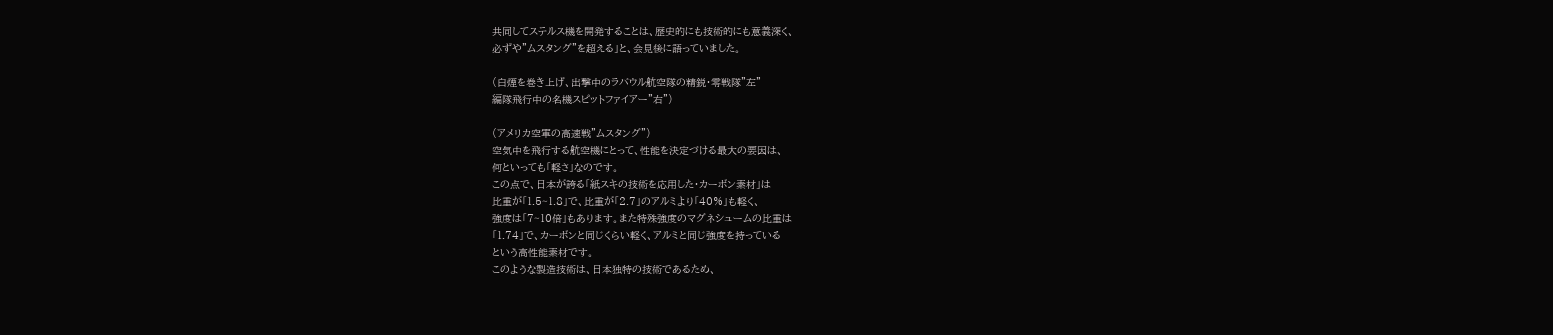共同してステルス機を開発することは、歴史的にも技術的にも意義深く、
必ずや”ムスタング”を超える」と、会見後に語っていました。

(白煙を巻き上げ、出撃中のラバウル航空隊の精鋭・零戦隊”左”
編隊飛行中の名機スピットファイアー”右”)

(アメリカ空軍の高速戦”ムスタング”)
空気中を飛行する航空機にとって、性能を決定づける最大の要因は、
何といっても「軽さ」なのです。
この点で、日本が誇る「紙スキの技術を応用した・カーボン素材」は
比重が「1.5~1.8」で、比重が「2.7」のアルミより「40%」も軽く、
強度は「7~10倍」もあります。また特殊強度のマグネシュームの比重は
「1.74」で、カーボンと同じくらい軽く、アルミと同じ強度を持っている
という高性能素材です。
このような製造技術は、日本独特の技術であるため、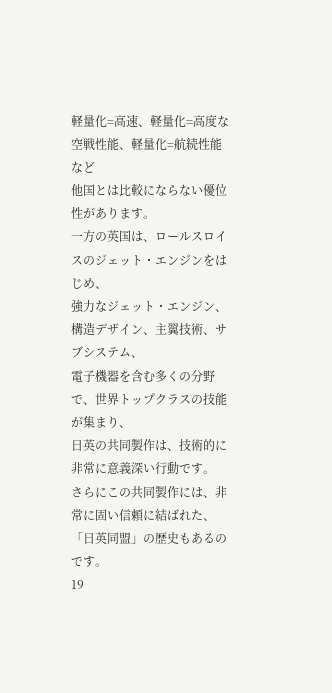軽量化=高速、軽量化=高度な空戦性能、軽量化=航続性能など
他国とは比較にならない優位性があります。
一方の英国は、ロールスロイスのジェット・エンジンをはじめ、
強力なジェット・エンジン、構造デザイン、主翼技術、サブシステム、
電子機器を含む多くの分野で、世界トップクラスの技能が集まり、
日英の共同製作は、技術的に非常に意義深い行動です。
さらにこの共同製作には、非常に固い信頼に結ばれた、
「日英同盟」の歴史もあるのです。
19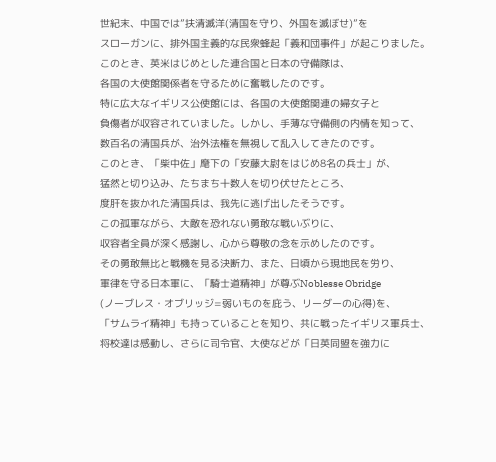世紀末、中国では”扶清滅洋(清国を守り、外国を滅ぼせ)”を
スローガンに、排外国主義的な民衆蜂起「義和団事件」が起こりました。
このとき、英米はじめとした連合国と日本の守備隊は、
各国の大使館関係者を守るために奮戦したのです。
特に広大なイギリス公使館には、各国の大使館関連の婦女子と
負傷者が収容されていました。しかし、手薄な守備側の内情を知って、
数百名の清国兵が、治外法権を無視して乱入してきたのです。
このとき、「柴中佐」麾下の「安藤大尉をはじめ8名の兵士」が、
猛然と切り込み、たちまち十数人を切り伏せたところ、
度肝を抜かれた清国兵は、我先に逃げ出したそうです。
この孤軍ながら、大敵を恐れない勇敢な戦いぶりに、
収容者全員が深く感謝し、心から尊敬の念を示めしたのです。
その勇敢無比と戦機を見る決断力、また、日頃から現地民を労り、
軍律を守る日本軍に、「騎士道精神」が尊ぶNoblesse Obridge
(ノーブレス・オブリッジ=弱いものを庇う、リーダーの心得)を、
「サムライ精神」も持っていることを知り、共に戦ったイギリス軍兵士、
将校達は感動し、さらに司令官、大使などが「日英同盟を強力に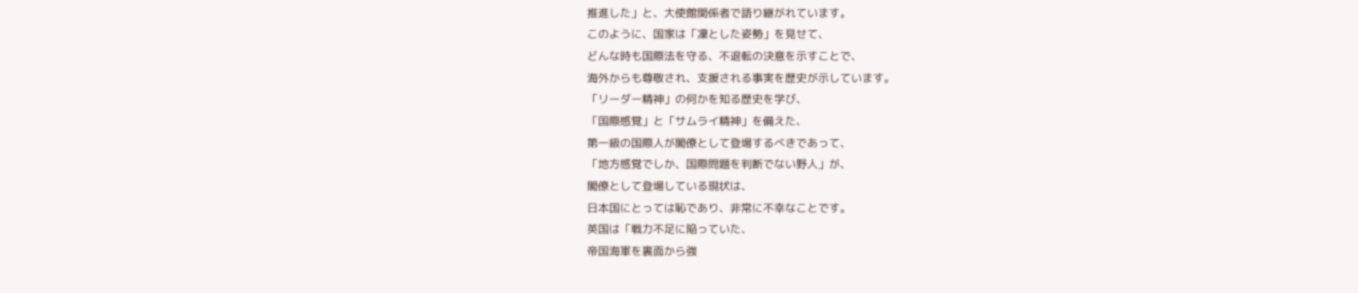推進した」と、大使館関係者で語り継がれています。
このように、国家は「凜とした姿勢」を見せて、
どんな時も国際法を守る、不退転の決意を示すことで、
海外からも尊敬され、支援される事実を歴史が示しています。
「リーダー精神」の何かを知る歴史を学び、
「国際感覚」と「サムライ精神」を備えた、
第一級の国際人が閣僚として登場するべきであって、
「地方感覚でしか、国際問題を判断でない野人」が、
閣僚として登場している現状は、
日本国にとっては恥であり、非常に不幸なことです。
英国は「戦力不足に陥っていた、
帝国海軍を裏面から強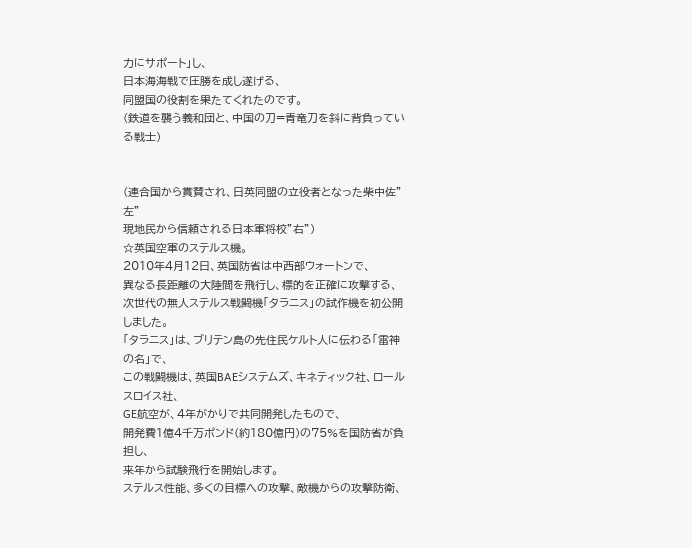力にサポート」し、
日本海海戦で圧勝を成し遂げる、
同盟国の役割を果たてくれたのです。
(鉄道を襲う義和団と、中国の刀=青竜刀を斜に背負っている戦士)


(連合国から賞賛され、日英同盟の立役者となった柴中佐”左”
現地民から信頼される日本軍将校”右”)
☆英国空軍のステルス機。
2010年4月12日、英国防省は中西部ウォートンで、
異なる長距離の大陸間を飛行し、標的を正確に攻撃する、
次世代の無人ステルス戦闘機「タラニス」の試作機を初公開しました。
「タラニス」は、ブリテン島の先住民ケルト人に伝わる「雷神の名」で、
この戦闘機は、英国BAEシステムズ、キネティック社、ロールスロイス社、
GE航空が、4年がかりで共同開発したもので、
開発費1億4千万ポンド(約180億円)の75%を国防省が負担し、
来年から試験飛行を開始します。
ステルス性能、多くの目標への攻撃、敵機からの攻撃防衛、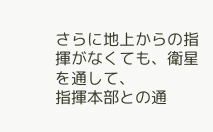さらに地上からの指揮がなくても、衛星を通して、
指揮本部との通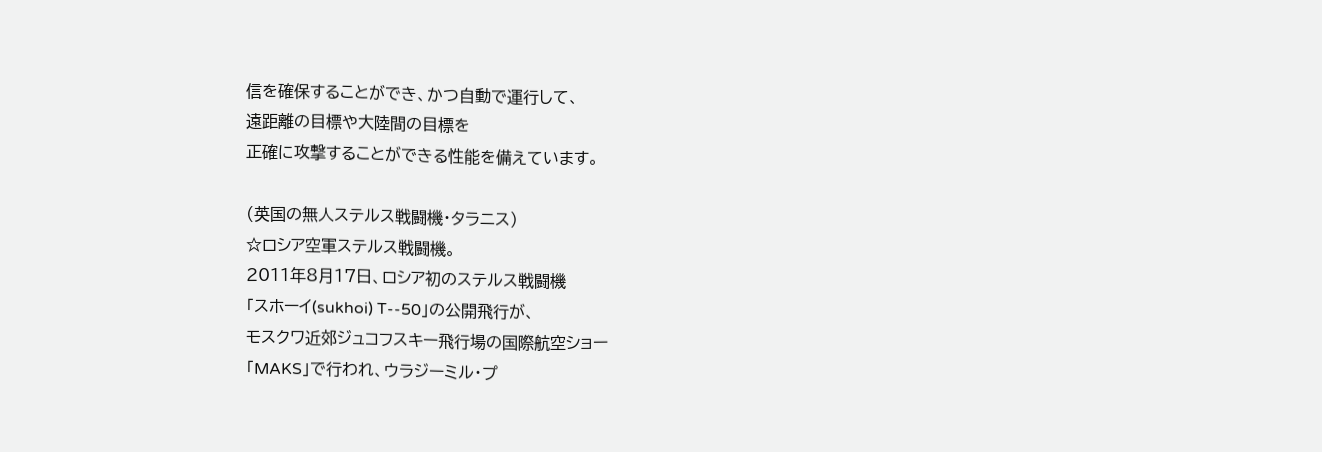信を確保することができ、かつ自動で運行して、
遠距離の目標や大陸間の目標を
正確に攻撃することができる性能を備えています。

(英国の無人ステルス戦闘機・タラニス)
☆ロシア空軍ステルス戦闘機。
2011年8月17日、ロシア初のステルス戦闘機
「スホーイ(sukhoi) T--50」の公開飛行が、
モスクワ近郊ジュコフスキー飛行場の国際航空ショー
「MAKS」で行われ、ウラジーミル・プ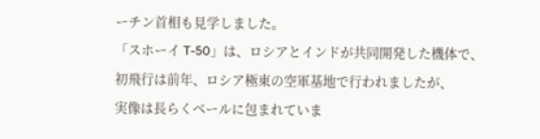ーチン首相も見学しました。
「スホーイ T-50」は、ロシアとインドが共同開発した機体で、
初飛行は前年、ロシア極東の空軍基地で行われましたが、
実像は長らくベールに包まれていま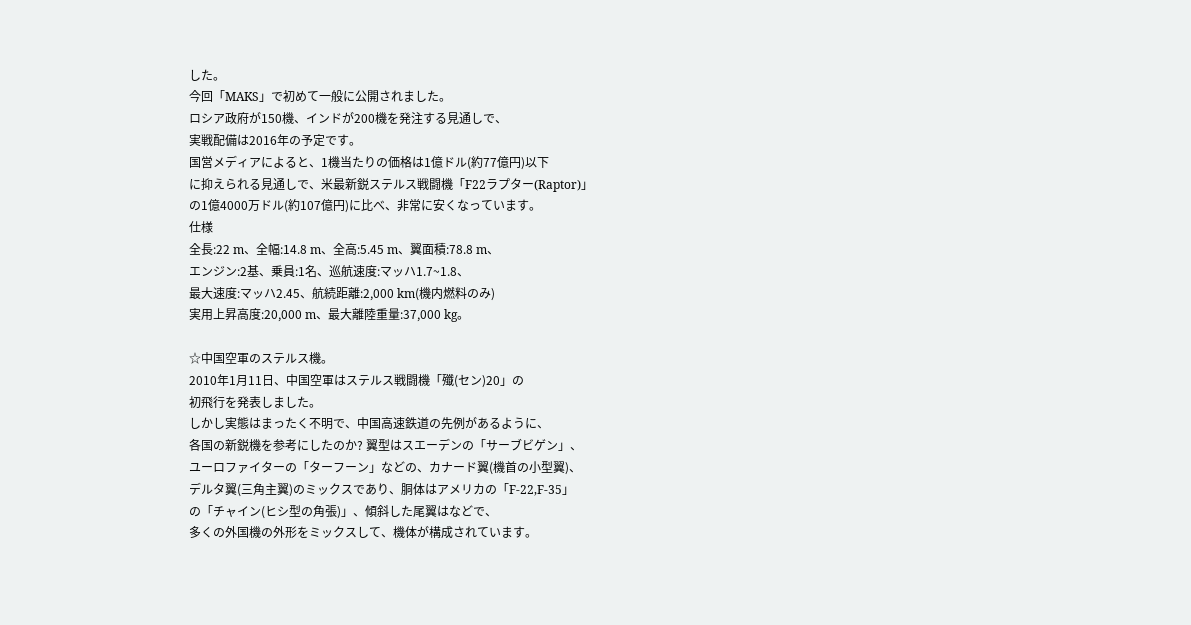した。
今回「MAKS」で初めて一般に公開されました。
ロシア政府が150機、インドが200機を発注する見通しで、
実戦配備は2016年の予定です。
国営メディアによると、1機当たりの価格は1億ドル(約77億円)以下
に抑えられる見通しで、米最新鋭ステルス戦闘機「F22ラプター(Raptor)」
の1億4000万ドル(約107億円)に比べ、非常に安くなっています。
仕様
全長:22 m、全幅:14.8 m、全高:5.45 m、翼面積:78.8 m、
エンジン:2基、乗員:1名、巡航速度:マッハ1.7~1.8、
最大速度:マッハ2.45、航続距離:2,000 km(機内燃料のみ)
実用上昇高度:20,000 m、最大離陸重量:37,000 kg。

☆中国空軍のステルス機。
2010年1月11日、中国空軍はステルス戦闘機「殲(セン)20」の
初飛行を発表しました。
しかし実態はまったく不明で、中国高速鉄道の先例があるように、
各国の新鋭機を参考にしたのか? 翼型はスエーデンの「サーブビゲン」、
ユーロファイターの「ターフーン」などの、カナード翼(機首の小型翼)、
デルタ翼(三角主翼)のミックスであり、胴体はアメリカの「F-22,F-35」
の「チャイン(ヒシ型の角張)」、傾斜した尾翼はなどで、
多くの外国機の外形をミックスして、機体が構成されています。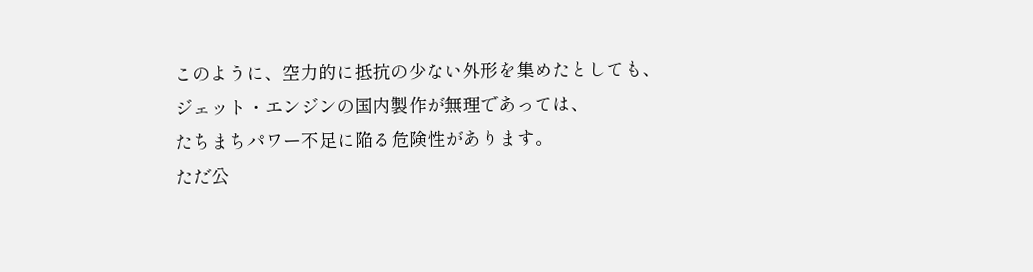このように、空力的に抵抗の少ない外形を集めたとしても、
ジェット・エンジンの国内製作が無理であっては、
たちまちパワー不足に陥る危険性があります。
ただ公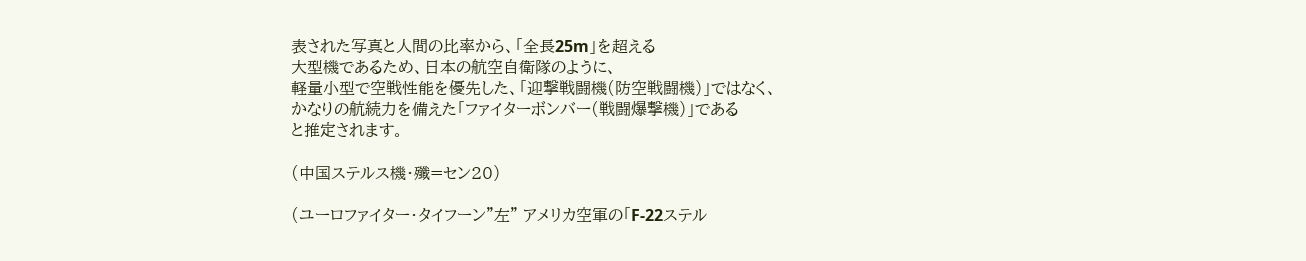表された写真と人間の比率から、「全長25m」を超える
大型機であるため、日本の航空自衛隊のように、
軽量小型で空戦性能を優先した、「迎撃戦闘機(防空戦闘機)」ではなく、
かなりの航続力を備えた「ファイターボンバー(戦闘爆撃機)」である
と推定されます。

(中国ステルス機・殲=セン20)

(ユーロファイター・タイフーン”左” アメリカ空軍の「F-22ステル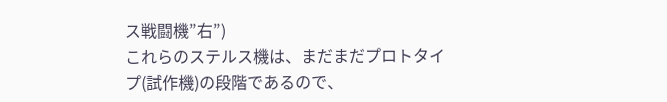ス戦闘機”右”)
これらのステルス機は、まだまだプロトタイプ(試作機)の段階であるので、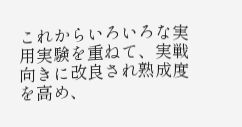これからいろいろな実用実験を重ねて、実戦向きに改良され熟成度を高め、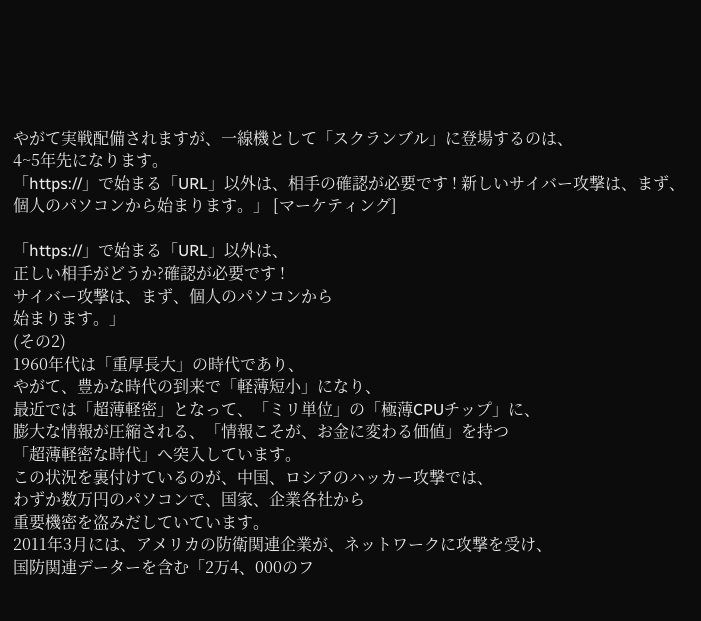やがて実戦配備されますが、一線機として「スクランブル」に登場するのは、
4~5年先になります。
「https://」で始まる「URL」以外は、相手の確認が必要です ! 新しいサイバー攻撃は、まず、個人のパソコンから始まります。」 [マーケティング]

「https://」で始まる「URL」以外は、
正しい相手がどうか?確認が必要です !
サイバー攻撃は、まず、個人のパソコンから
始まります。」
(その2)
1960年代は「重厚長大」の時代であり、
やがて、豊かな時代の到来で「軽薄短小」になり、
最近では「超薄軽密」となって、「ミリ単位」の「極薄CPUチップ」に、
膨大な情報が圧縮される、「情報こそが、お金に変わる価値」を持つ
「超薄軽密な時代」へ突入しています。
この状況を裏付けているのが、中国、ロシアのハッカー攻撃では、
わずか数万円のパソコンで、国家、企業各社から
重要機密を盗みだしていています。
2011年3月には、アメリカの防衛関連企業が、ネットワークに攻撃を受け、
国防関連データーを含む「2万4、000のフ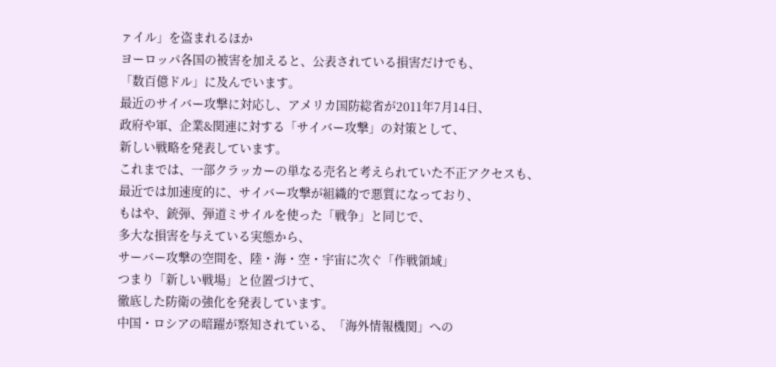ァイル」を盗まれるほか
ヨーロッパ各国の被害を加えると、公表されている損害だけでも、
「数百億ドル」に及んでいます。
最近のサイバー攻撃に対応し、アメリカ国防総省が2011年7月14日、
政府や軍、企業&関連に対する「サイバー攻撃」の対策として、
新しい戦略を発表しています。
これまでは、一部クラッカーの単なる売名と考えられていた不正アクセスも、
最近では加速度的に、サイバー攻撃が組織的で悪質になっており、
もはや、銃弾、弾道ミサイルを使った「戦争」と同じで、
多大な損害を与えている実態から、
サーバー攻撃の空間を、陸・海・空・宇宙に次ぐ「作戦領域」
つまり「新しい戦場」と位置づけて、
徹底した防衛の強化を発表しています。
中国・ロシアの暗躍が察知されている、「海外情報機関」への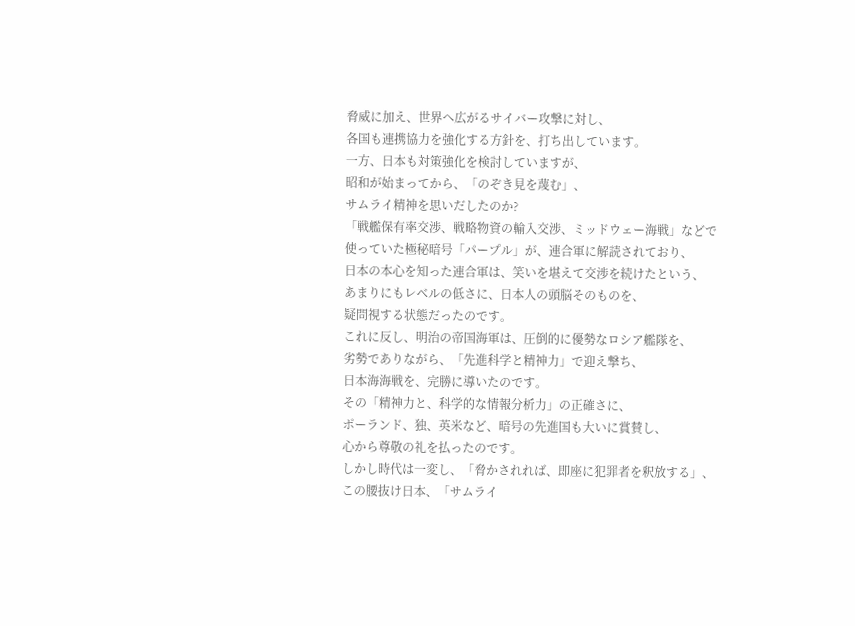脅威に加え、世界へ広がるサイバー攻撃に対し、
各国も連携協力を強化する方針を、打ち出しています。
一方、日本も対策強化を検討していますが、
昭和が始まってから、「のぞき見を蔑む」、
サムライ精神を思いだしたのか?
「戦艦保有率交渉、戦略物資の輸入交渉、ミッドウェー海戦」などで
使っていた極秘暗号「パープル」が、連合軍に解読されており、
日本の本心を知った連合軍は、笑いを堪えて交渉を続けたという、
あまりにもレベルの低さに、日本人の頭脳そのものを、
疑問視する状態だったのです。
これに反し、明治の帝国海軍は、圧倒的に優勢なロシア艦隊を、
劣勢でありながら、「先進科学と精神力」で迎え撃ち、
日本海海戦を、完勝に導いたのです。
その「精神力と、科学的な情報分析力」の正確さに、
ポーランド、独、英米など、暗号の先進国も大いに賞賛し、
心から尊敬の礼を払ったのです。
しかし時代は一変し、「脅かされれば、即座に犯罪者を釈放する」、
この腰抜け日本、「サムライ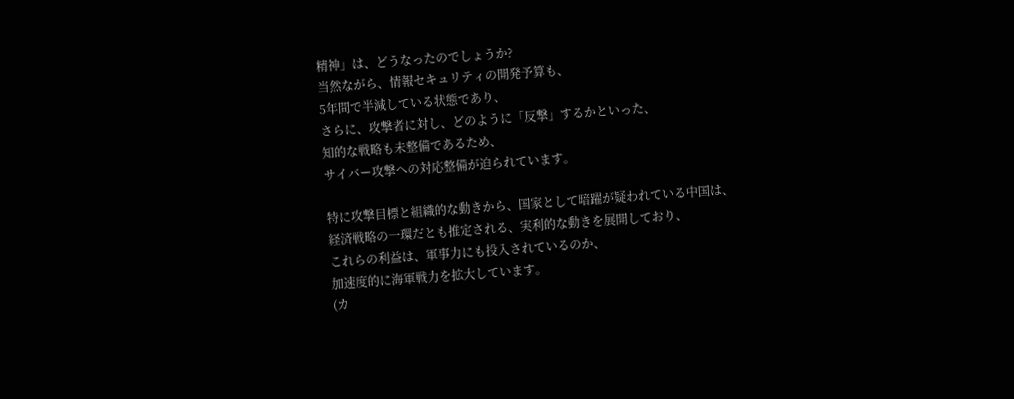精神」は、どうなったのでしょうか?
当然ながら、情報セキュリティの開発予算も、
5年間で半減している状態であり、
さらに、攻撃者に対し、どのように「反撃」するかといった、
知的な戦略も未整備であるため、
サイバー攻撃への対応整備が迫られています。

特に攻撃目標と組織的な動きから、国家として暗躍が疑われている中国は、
経済戦略の一環だとも推定される、実利的な動きを展開しており、
これらの利益は、軍事力にも投入されているのか、
加速度的に海軍戦力を拡大しています。
(カ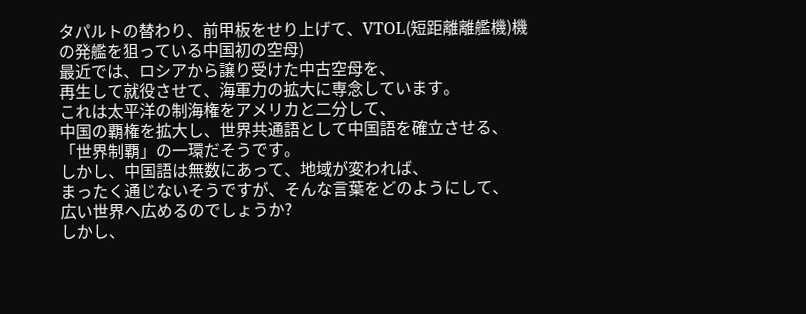タパルトの替わり、前甲板をせり上げて、VTOL(短距離離艦機)機
の発艦を狙っている中国初の空母)
最近では、ロシアから譲り受けた中古空母を、
再生して就役させて、海軍力の拡大に専念しています。
これは太平洋の制海権をアメリカと二分して、
中国の覇権を拡大し、世界共通語として中国語を確立させる、
「世界制覇」の一環だそうです。
しかし、中国語は無数にあって、地域が変われば、
まったく通じないそうですが、そんな言葉をどのようにして、
広い世界へ広めるのでしょうか?
しかし、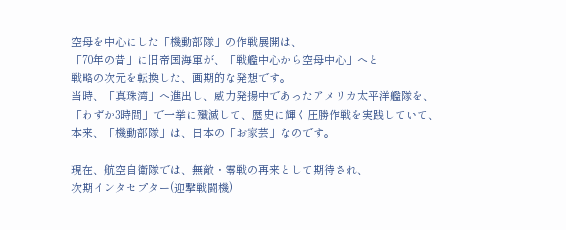空母を中心にした「機動部隊」の作戦展開は、
「70年の昔」に旧帝国海軍が、「戦艦中心から空母中心」へと
戦略の次元を転換した、画期的な発想です。
当時、「真珠湾」へ進出し、威力発揚中であったアメリカ太平洋艦隊を、
「わずか3時間」で一挙に殲滅して、歴史に輝く圧勝作戦を実践していて、
本来、「機動部隊」は、日本の「お家芸」なのです。

現在、航空自衛隊では、無敵・零戦の再来として期待され、
次期インタセプター(迎撃戦闘機)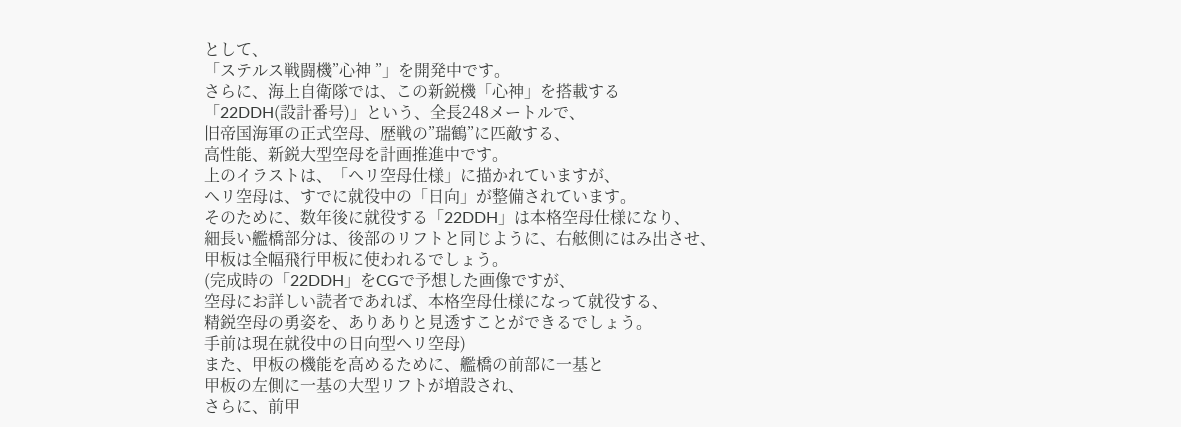として、
「ステルス戦闘機”心神 ”」を開発中です。
さらに、海上自衛隊では、この新鋭機「心神」を搭載する
「22DDH(設計番号)」という、全長248メートルで、
旧帝国海軍の正式空母、歴戦の”瑞鶴”に匹敵する、
高性能、新鋭大型空母を計画推進中です。
上のイラストは、「ヘリ空母仕様」に描かれていますが、
ヘリ空母は、すでに就役中の「日向」が整備されています。
そのために、数年後に就役する「22DDH」は本格空母仕様になり、
細長い艦橋部分は、後部のリフトと同じように、右舷側にはみ出させ、
甲板は全幅飛行甲板に使われるでしょう。
(完成時の「22DDH」をCGで予想した画像ですが、
空母にお詳しい読者であれば、本格空母仕様になって就役する、
精鋭空母の勇姿を、ありありと見透すことができるでしょう。
手前は現在就役中の日向型ヘリ空母)
また、甲板の機能を高めるために、艦橋の前部に一基と
甲板の左側に一基の大型リフトが増設され、
さらに、前甲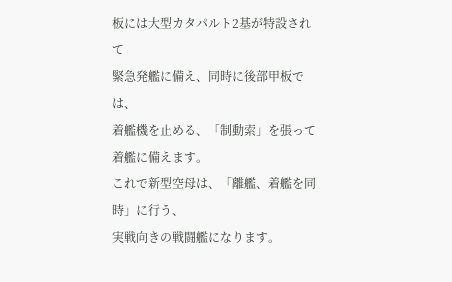板には大型カタパルト2基が特設されて
緊急発艦に備え、同時に後部甲板では、
着艦機を止める、「制動索」を張って着艦に備えます。
これで新型空母は、「離艦、着艦を同時」に行う、
実戦向きの戦闘艦になります。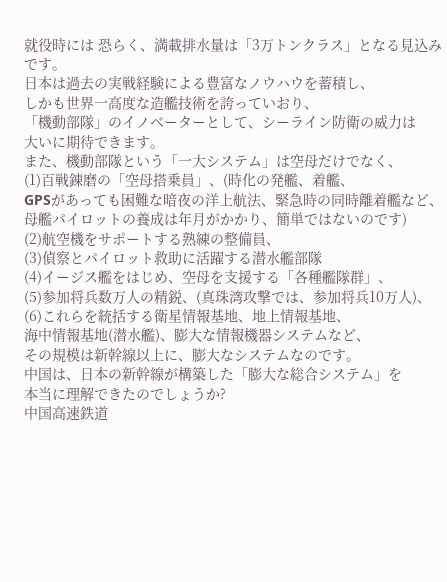就役時には 恐らく、満載排水量は「3万トンクラス」となる見込みです。
日本は過去の実戦経験による豊富なノウハウを蓄積し、
しかも世界一高度な造艦技術を誇っていおり、
「機動部隊」のイノベーターとして、シーライン防衛の威力は
大いに期待できます。
また、機動部隊という「一大システム」は空母だけでなく、
(1)百戦錬磨の「空母搭乗員」、(時化の発艦、着艦、
GPSがあっても困難な暗夜の洋上航法、緊急時の同時離着艦など、
母艦パイロットの養成は年月がかかり、簡単ではないのです)
(2)航空機をサポートする熟練の整備員、
(3)偵察とパイロット救助に活躍する潜水艦部隊
(4)イージス艦をはじめ、空母を支援する「各種艦隊群」、
(5)参加将兵数万人の精鋭、(真珠湾攻撃では、参加将兵10万人)、
(6)これらを統括する衛星情報基地、地上情報基地、
海中情報基地(潜水艦)、膨大な情報機器システムなど、
その規模は新幹線以上に、膨大なシステムなのです。
中国は、日本の新幹線が構築した「膨大な総合システム」を
本当に理解できたのでしょうか?
中国高速鉄道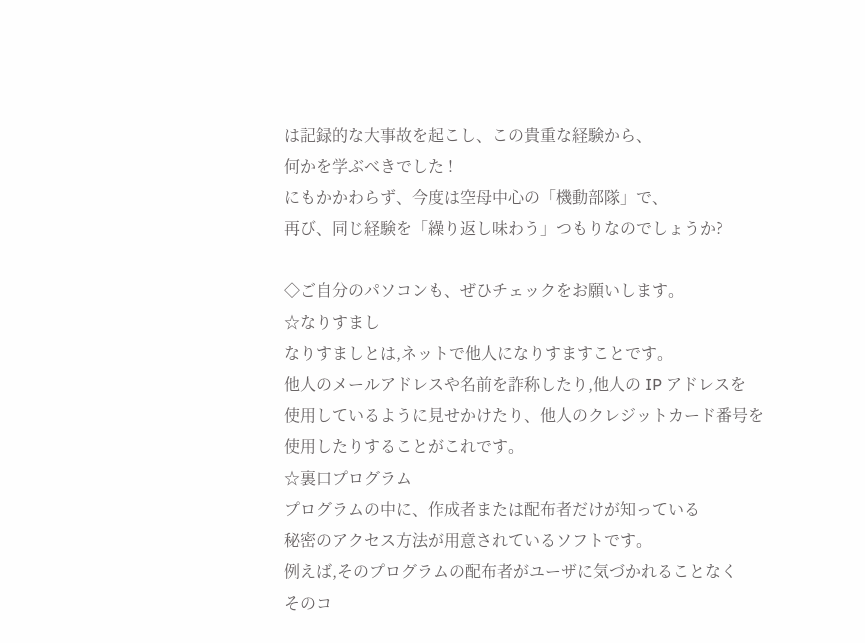は記録的な大事故を起こし、この貴重な経験から、
何かを学ぶべきでした !
にもかかわらず、今度は空母中心の「機動部隊」で、
再び、同じ経験を「繰り返し味わう」つもりなのでしょうか?

◇ご自分のパソコンも、ぜひチェックをお願いします。
☆なりすまし
なりすましとは,ネットで他人になりすますことです。
他人のメールアドレスや名前を詐称したり,他人の IP アドレスを
使用しているように見せかけたり、他人のクレジットカード番号を
使用したりすることがこれです。
☆裏口プログラム
プログラムの中に、作成者または配布者だけが知っている
秘密のアクセス方法が用意されているソフトです。
例えば,そのプログラムの配布者がユーザに気づかれることなく
そのコ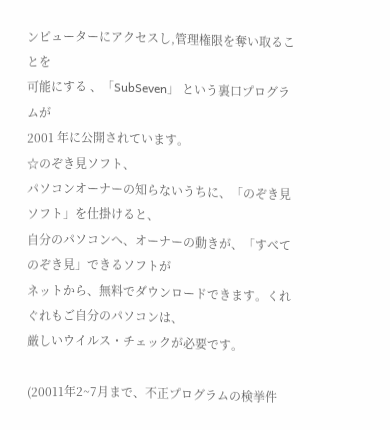ンピューターにアクセスし,管理権限を奪い取ることを
可能にする 、「SubSeven」 という裏口プログラムが
2001 年に公開されています。
☆のぞき見ソフト、
パソコンオーナーの知らないうちに、「のぞき見ソフト」を仕掛けると、
自分のパソコンへ、オーナーの動きが、「すべてのぞき見」できるソフトが
ネットから、無料でダウンロードできます。くれぐれもご自分のパソコンは、
厳しいウイルス・チェックが必要です。

(20011年2~7月まで、不正プログラムの検挙件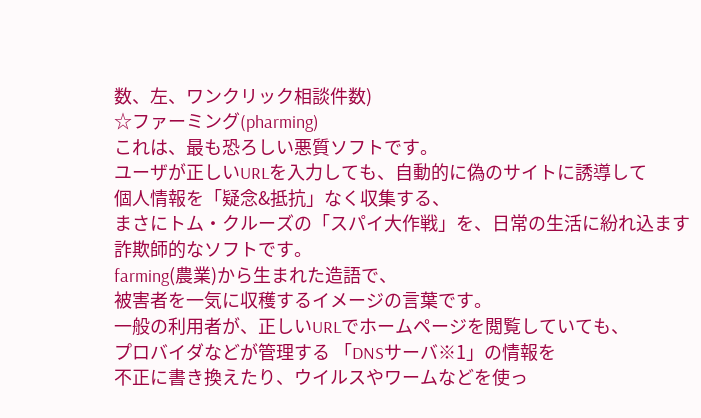数、左、ワンクリック相談件数)
☆ファーミング(pharming)
これは、最も恐ろしい悪質ソフトです。
ユーザが正しいURLを入力しても、自動的に偽のサイトに誘導して
個人情報を「疑念&抵抗」なく収集する、
まさにトム・クルーズの「スパイ大作戦」を、日常の生活に紛れ込ます
詐欺師的なソフトです。
farming(農業)から生まれた造語で、
被害者を一気に収穫するイメージの言葉です。
一般の利用者が、正しいURLでホームページを閲覧していても、
プロバイダなどが管理する 「DNSサーバ※1」の情報を
不正に書き換えたり、ウイルスやワームなどを使っ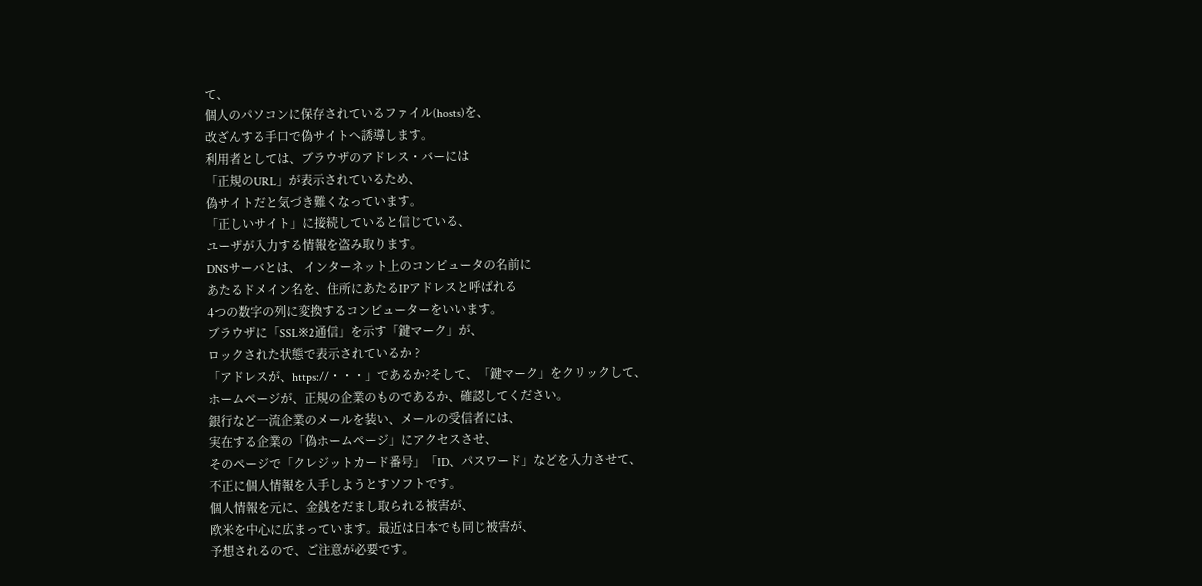て、
個人のパソコンに保存されているファイル(hosts)を、
改ざんする手口で偽サイトへ誘導します。
利用者としては、ブラウザのアドレス・バーには
「正規のURL」が表示されているため、
偽サイトだと気づき難くなっています。
「正しいサイト」に接続していると信じている、
ユーザが入力する情報を盗み取ります。
DNSサーバとは、 インターネット上のコンピュータの名前に
あたるドメイン名を、住所にあたるIPアドレスと呼ばれる
4つの数字の列に変換するコンピューターをいいます。
ブラウザに「SSL※2通信」を示す「鍵マーク」が、
ロックされた状態で表示されているか ?
「アドレスが、https://・・・」であるか?そして、「鍵マーク」をクリックして、
ホームページが、正規の企業のものであるか、確認してください。
銀行など一流企業のメールを装い、メールの受信者には、
実在する企業の「偽ホームページ」にアクセスさせ、
そのページで「クレジットカード番号」「ID、パスワード」などを入力させて、
不正に個人情報を入手しようとすソフトです。
個人情報を元に、金銭をだまし取られる被害が、
欧米を中心に広まっています。最近は日本でも同じ被害が、
予想されるので、ご注意が必要です。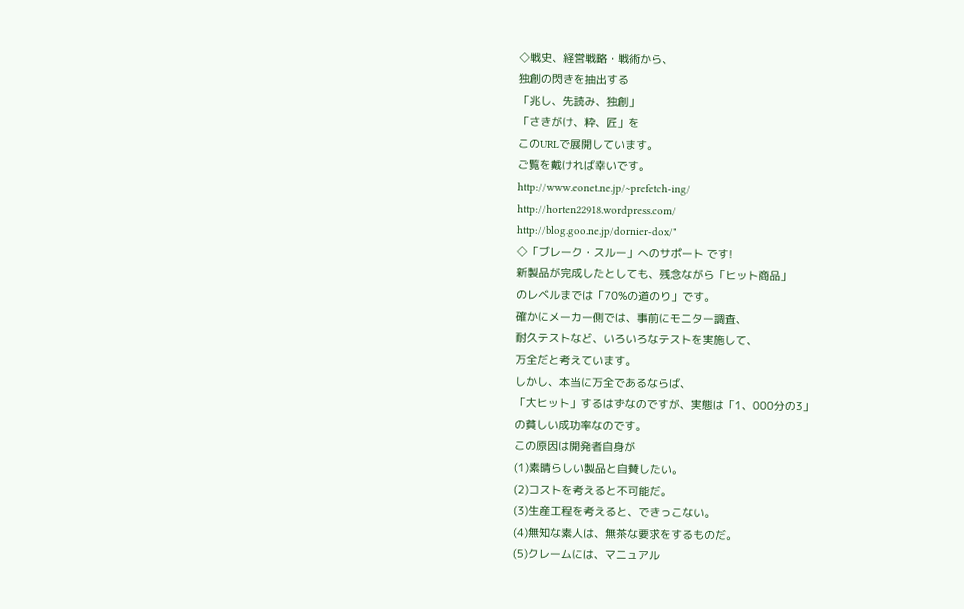◇戦史、経営戦略・戦術から、
独創の閃きを抽出する
「兆し、先読み、独創」
「さきがけ、粋、匠」を
このURLで展開しています。
ご覧を戴ければ幸いです。
http://www.eonet.ne.jp/~prefetch-ing/
http://horten22918.wordpress.com/
http://blog.goo.ne.jp/dornier-dox/"
◇「ブレーク・スルー」へのサポート です!
新製品が完成したとしても、残念ながら「ヒット商品」
のレベルまでは「70%の道のり」です。
確かにメーカー側では、事前にモニター調査、
耐久テストなど、いろいろなテストを実施して、
万全だと考えています。
しかし、本当に万全であるならば、
「大ヒット」するはずなのですが、実態は「1、000分の3」
の貧しい成功率なのです。
この原因は開発者自身が
(1)素晴らしい製品と自賛したい。
(2)コストを考えると不可能だ。
(3)生産工程を考えると、できっこない。
(4)無知な素人は、無茶な要求をするものだ。
(5)クレームには、マニュアル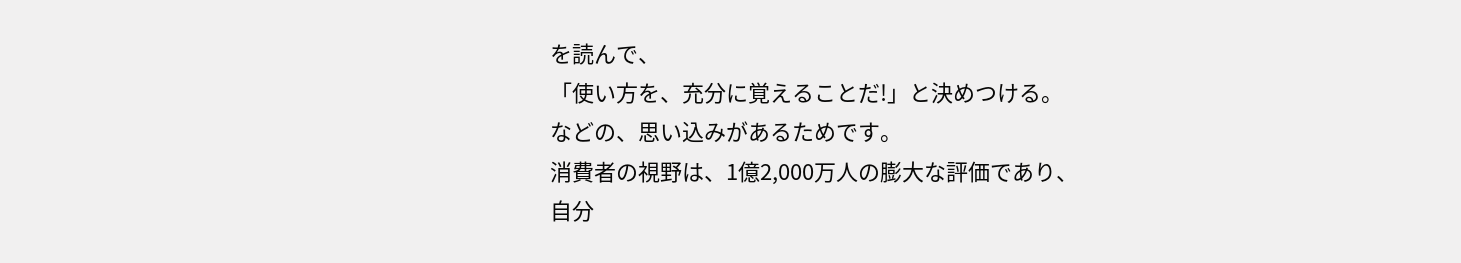を読んで、
「使い方を、充分に覚えることだ!」と決めつける。
などの、思い込みがあるためです。
消費者の視野は、1億2,000万人の膨大な評価であり、
自分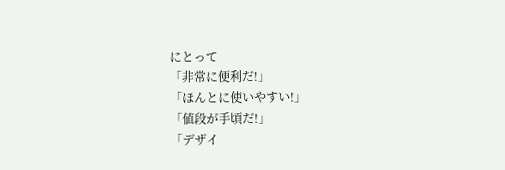にとって
「非常に便利だ!」
「ほんとに使いやすい!」
「値段が手頃だ!」
「デザイ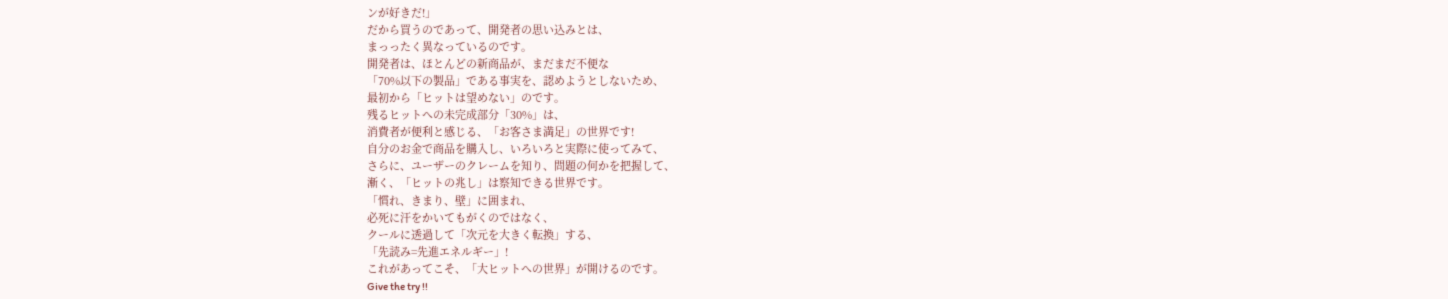ンが好きだ!」
だから買うのであって、開発者の思い込みとは、
まっったく異なっているのです。
開発者は、ほとんどの新商品が、まだまだ不便な
「70%以下の製品」である事実を、認めようとしないため、
最初から「ヒットは望めない」のです。
残るヒットへの未完成部分「30%」は、
消費者が便利と感じる、「お客さま満足」の世界です!
自分のお金で商品を購入し、いろいろと実際に使ってみて、
さらに、ユーザーのクレームを知り、問題の何かを把握して、
漸く、「ヒットの兆し」は察知できる世界です。
「慣れ、きまり、壁」に囲まれ、
必死に汗をかいてもがくのではなく、
クールに透過して「次元を大きく転換」する、
「先読み=先進エネルギー」!
これがあってこそ、「大ヒットへの世界」が開けるのです。
Give the try !!